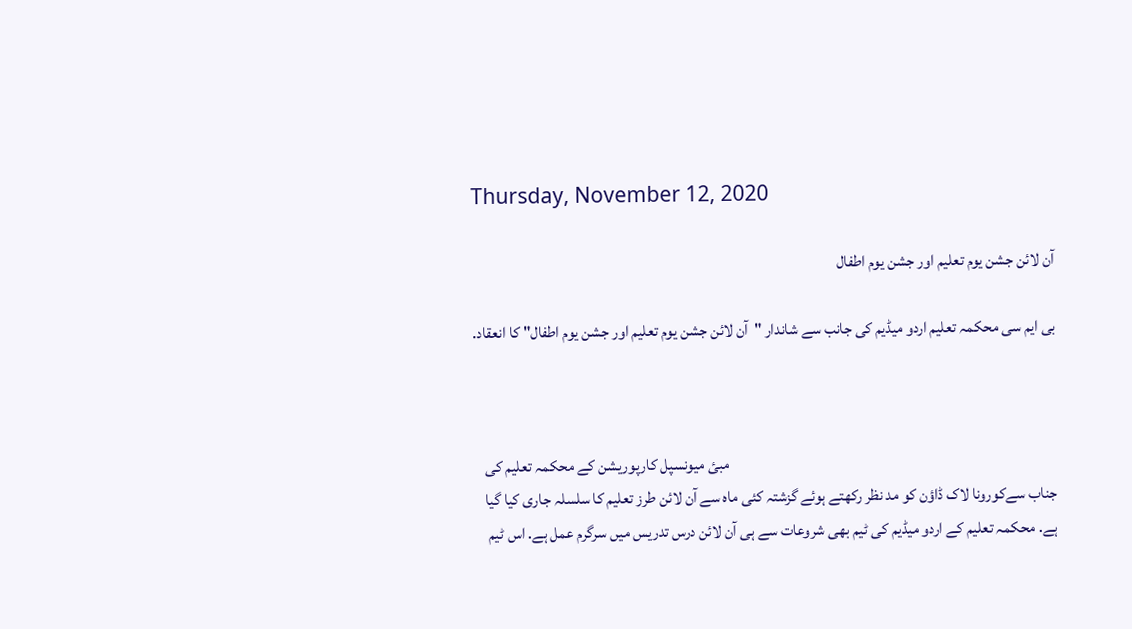Thursday, November 12, 2020

آن لائن جشن یوم تعلیم اور جشن یوم اطفال

بی ایم سی محکمہ تعلیم اردو میڈیم کی جانب سے شاندار "آن لائن جشن یوم تعلیم اور جشن یوم اطفال" کا انعقاد.



                                                                                                       مبئ میونسپل کارپوریشن کے محکمہ تعلیم کی جناب سےکورونا لاک ڈاؤن کو مد نظر رکھتے ہوئے گزشتہ کئی ماہ سے آن لائن طرز تعلیم کا سلسلہ جاری کیا گیا ہے. محکمہ تعلیم کے اردو میڈیم کی ٹیم بھی شروعات سے ہی آن لائن درس تدریس میں سرگرم عمل ہے. اس ٹیم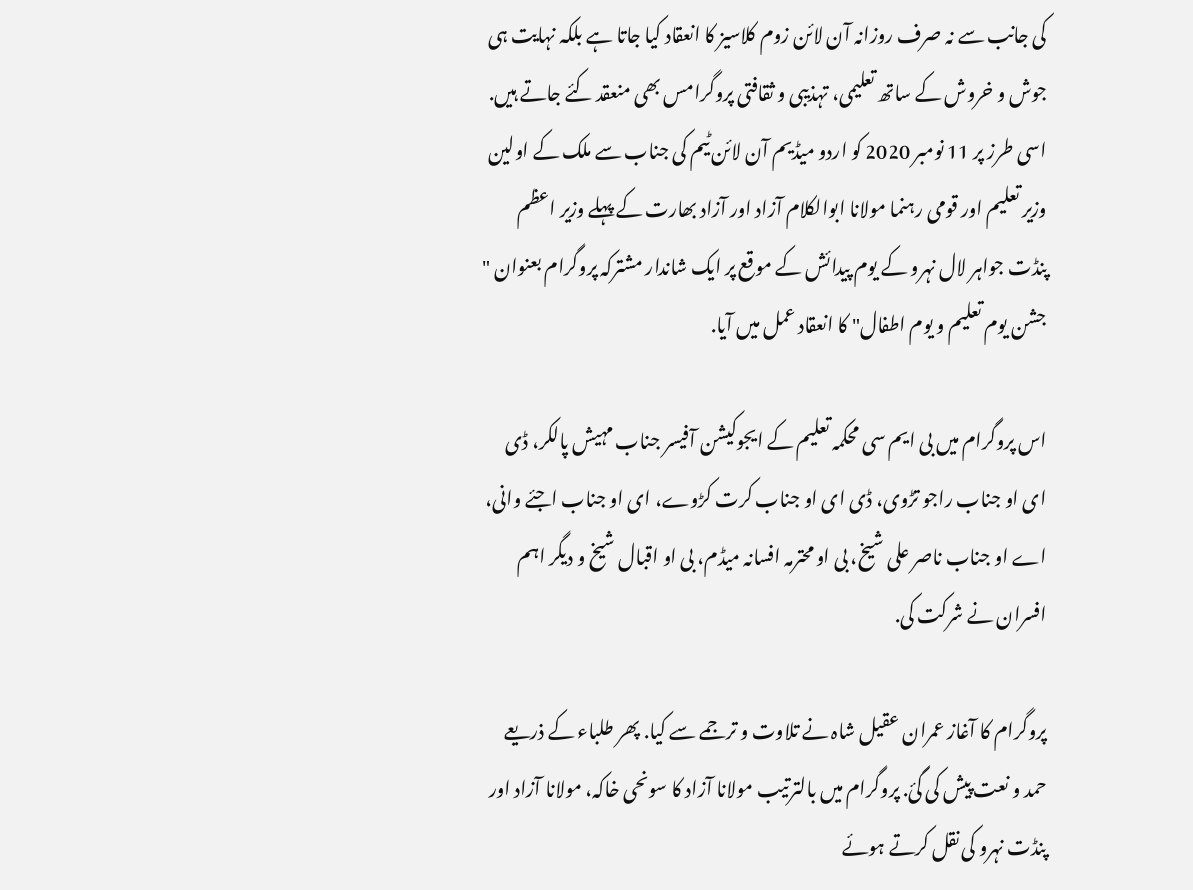کی جانب سے نہ صرف روزانہ آن لائن زوم کلاسیز کا انعقاد کیا جاتا ہے بلکہ نہایت ہی جوش و خروش کے ساتھ تعلیمی، تہذیبی و ثقافتی پروگرامس بھی منعقد کئے جاتے ہیں. اسی طرز پر 11 نومبر 2020 کو اردو میڈیم آن لائن ٹیم کی جناب سے ملک کے اولین وزیر تعلیم اور قومی رہنما مولانا ابوالکلام آزاد اور آزاد بھارت کے پہلے وزیر اعظم پنڈت جواہر لال نہرو کے یوم پیدائش کے موقع پر ایک شاندار مشترکہ پروگرام بعنوان " جشن یوم تعلیم و یوم اطفال" کا انعقاد عمل میں آیا.

اس پروگرام میں بی ایم سی محکمہ تعلیم کے ایجوکیشن آفیسر جناب مہیش پالکر، ڈی ای او جناب راجو تڑوی، ڈی ای او جناب کرت کڑوے، ای او جناب اجئے وانی، اے او جناب ناصر علی شیخ، بی او محترمہ افسانہ میڈم، بی او اقبال شیخ و دیگر اہم افسران نے شرکت کی.

پروگرام کا آغاز عمران عقیل شاہ نے تلاوت و ترجمے سے کیا. پھر طلباء کے ذریعے حمد و نعت پیش کی گئ. پروگرام میں بالترتیب مولانا آزاد کا سونحی خاکہ، مولانا آزاد اور پنڈت نہرو کی نقل کرتے ہوئے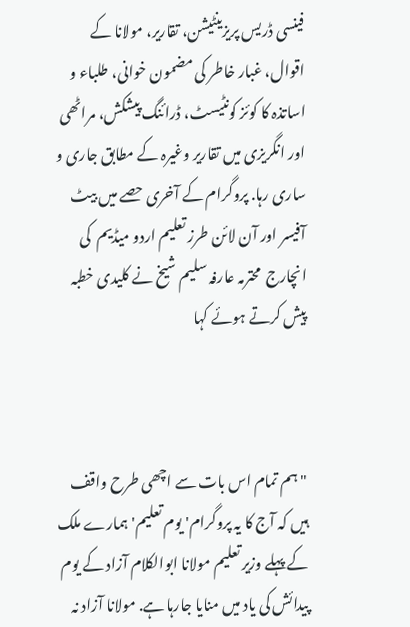فینسی ڈریس پریزینٹیشن، تقاریر، مولانا کے اقوال، غبار خاطر کی مضمون خوانی، طلباء و اساتذہ کا کوئز کونٹیسٹ، ڈرائنگ پیشکش، مراٹھی اور انگریزی میں تقاریر وغیرہ کے مطابق جاری و ساری رہا. پروگرام کے آخری حصے میں بیٹ آفیسر اور آن لائن طرز تعلیم اردو میڈیم  کی انچارج  محترمہ عارفہ سلیم شیخ نے کلیدی خطبہ پیش کرتے ہوئے کہا



" ہم تمام اس بات سے اچھی طرح واقف ہیں کہ آج کا یہ پروگرام' یوم تعلیم' ہمارے ملک کے پہلے وزیر تعلیم مولانا ابوالکلام آزاد کے یوم پیدائش کی یاد میں منایا جارہا ہے. مولانا آزاد نہ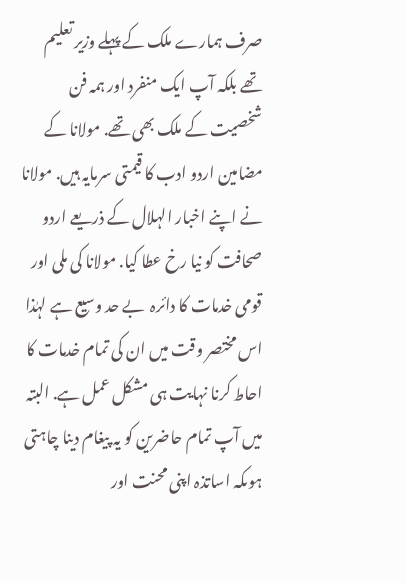صرف ہمارے ملک کے پہلے وزیر تعلیم تھے بلکہ آپ ایک منفرد اور ہمہ فن شخصیت کے ملک بھی تھے. مولانا کے مضامین اردو ادب کا قیمتی سرمایہ ہیں. مولانا نے اپنے اخبار الہلال کے ذریعے اردو صحافت کو نیا رخ عطا کیا. مولانا کی ملی اور قومی خدمات کا دائرہ  بے حد وسیع ہے لہٰذا  اس مختصر وقت میں ان کی تمام خدمات کا احاط کرنا نہایت ہی مشکل عمل ہے. البتہ میں آپ تمام حاضرین کو یہ پیغام دینا چاہتی ہوںکہ اساتذہ اپنی محنت اور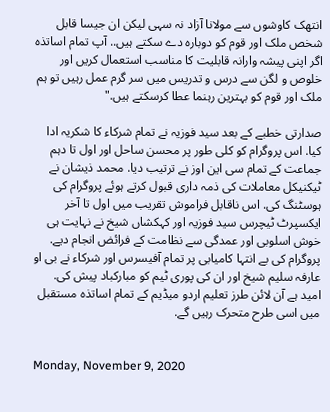انتھک کاوشوں سے مولانا آزاد نہ سہی لیکن ان جیسا قابل شخص ملک اور قوم کو دوبارہ دے سکتے ہیں.. آپ تمام اساتذہ اگر اپنی پیشہ وارانہ قابلیت کا مناسب استعمال کریں اور خلوص و لگن سے درس و تدریس میں سر گرم عمل رہیں تو ہم ملک اور قوم کو بہترین رہنما عطا کرسکتے ہیں."

صدارتی خطبے کے بعد سید فوزیہ نے تمام شرکاء کا شکریہ ادا کیا. اس پروگرام کو کلی طور پر محسن ساحل اور اول تا دہم جماعت کے تمام سی این اوز نے ترتیب دیا. محمد ذیشان نے ٹیکنیکل معاملات کی ذمہ داری قبول کرتے ہوئے پروگرام کی ہوسٹنگ کی. اس ناقابل فراموش تقریب میں اول تا آخر ایکسپرٹ ٹیچرس سید فوزیہ اور کہکشاں شیخ نے نہایت ہی خوش اسلوبی اور عمدگی سے نظامت کے فرائض انجام دیے. پروگرام کی بے انتہا کامیابی پر تمام آفیسرس اور شرکاء نے بی او عارفہ سلیم شیخ اور ان کی پوری ٹیم کو مبارکباد پیش کی. امید ہے آن لائن طرز تعلیم اردو میڈیم کے تمام اساتذہ مستقبل میں اسی طرح متحرک رہیں گے.


Monday, November 9, 2020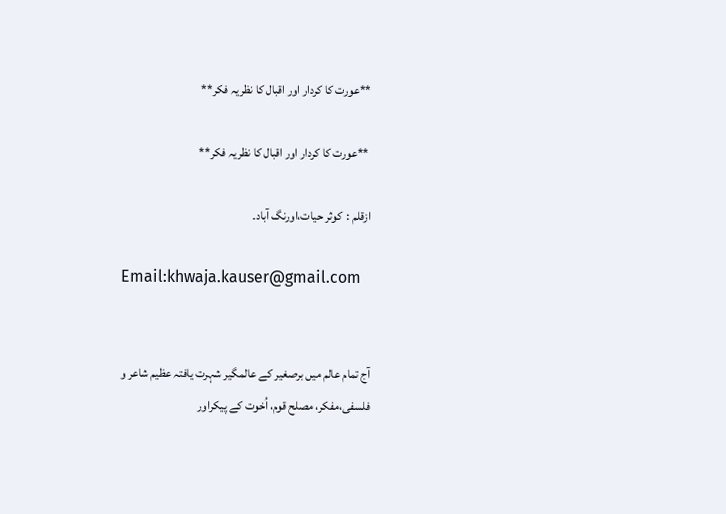**عورت کا کردار اور اقبال کا نظریہ فکر**

 **عورت کا کردار اور اقبال کا نظریہ فکر**

ازقلم :  کوثر حیات،اورنگ آباد۔

Email:khwaja.kauser@gmail.com


آج تمام عالم میں برصغیر کے عالمگیر شہرت یافتہ عظیم شاعر و فلسفی،مفکر، مصلح قوم، اُخوت کے پیکراور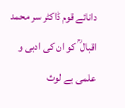دانائے قوم ڈاکٹر سر محمد اقبال ؒ کو ان کی ادبی و علمی بے لوث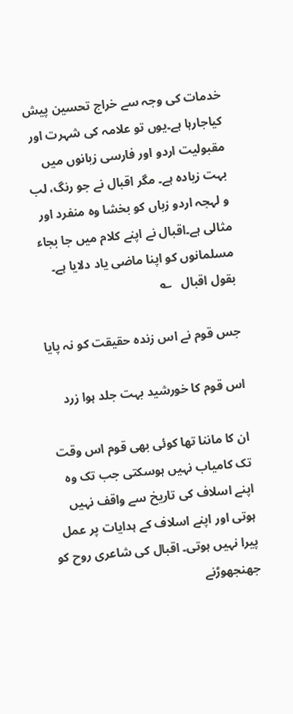خدمات کی وجہ سے خراج تحسین پیش کیاجارہا ہے۔یوں تو علامہ کی شہرت اور مقبولیت اردو اور فارسی زبانوں میں بہت زیادہ ہے۔ مگر اقبال نے جو رنگ، لب و لہجہ اردو زباں کو بخشا وہ منفرد اور مثالی ہے۔اقبال نے اپنے کلام میں جا بجاء مسلمانوں کو اپنا ماضی یاد دلایا ہے۔ بقول اقبال   ؎

جس قوم نے اس زندہ حقیقت کو نہ پایا

اس قوم کا خورشید بہت جلد ہوا زرد

ان کا ماننا تھا کوئی بھی قوم اس وقت تک کامیاب نہیں ہوسکتی جب تک وہ اپنے اسلاف کی تاریخ سے واقف نہیں ہوتی اور اپنے اسلاف کے ہدایات پر عمل پیرا نہیں ہوتی۔ اقبال کی شاعری روح کو جھنجھوڑنے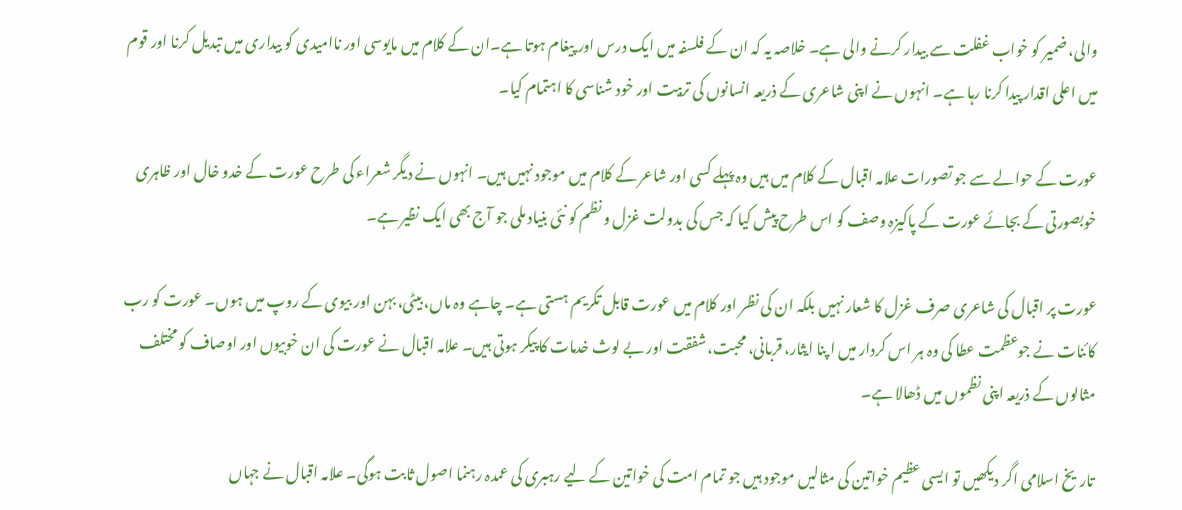والی، ضمیر کو خواب غفلت سے بیدار کرنے والی ہے۔ خلاصہ یہ کہ ان کے فلسفہ میں ایک درس اور پیغام ہوتا ہے۔ان کے کلام میں مایوسی اور ناامیدی کو بیداری میں تبدیل کرنا اور قوم میں اعلی اقدار پیدا کرنا رہا ہے۔ انہوں نے اپنی شاعری کے ذریعہ انسانوں کی تربیت اور خود شناسی کا اہتمام کیا۔

عورت کے حوالے سے جو تصورات علامہ اقبال کے کلام میں ہیں وہ پہلے کسی اور شاعر کے کلام میں موجود نہیں ہیں۔ انہوں نے دیگر شعراء کی طرح عورت کے خدو خال اور ظاہری خوبصورتی کے بجائے عورت کے پاکیزہ وصف کو اس طرح پیش کیا کہ جس کی بدولت غزل و نظم کو نئی بنیاد ملی جو آج بھی ایک نظیر ہے۔

عورت پر اقبال کی شاعری صرف غزل کا شعار نہیں بلکہ ان کی نظر اور کلام میں عورت قابل تکریم ہستی ہے۔ چاہے وہ ماں، بیٹی، بہن اور بیوی کے روپ میں ہوں۔ عورت کو رب کائنات نے جوعظمت عطا کی وہ ہر اس کردار میں ا پنا ایثار، قربانی، محبت، شفقت اور بے لوث خدمات کا پیکر ہوتی ہیں۔ علامہ اقبال نے عورت کی ان خوبیوں اور اوصاف کو مختلف مثالوں کے ذریعہ اپنی نظموں میں ڈھالا ہے۔

تاریخ اسلامی اگر دیکھیں تو ایسی عظیم خواتین کی مثالیں موجود ہیں جو تمام امت کی خواتین کے لیے رہبری کی عمدہ رہنما اصول ثابت ہوگی۔ علامہ اقبال نے جہاں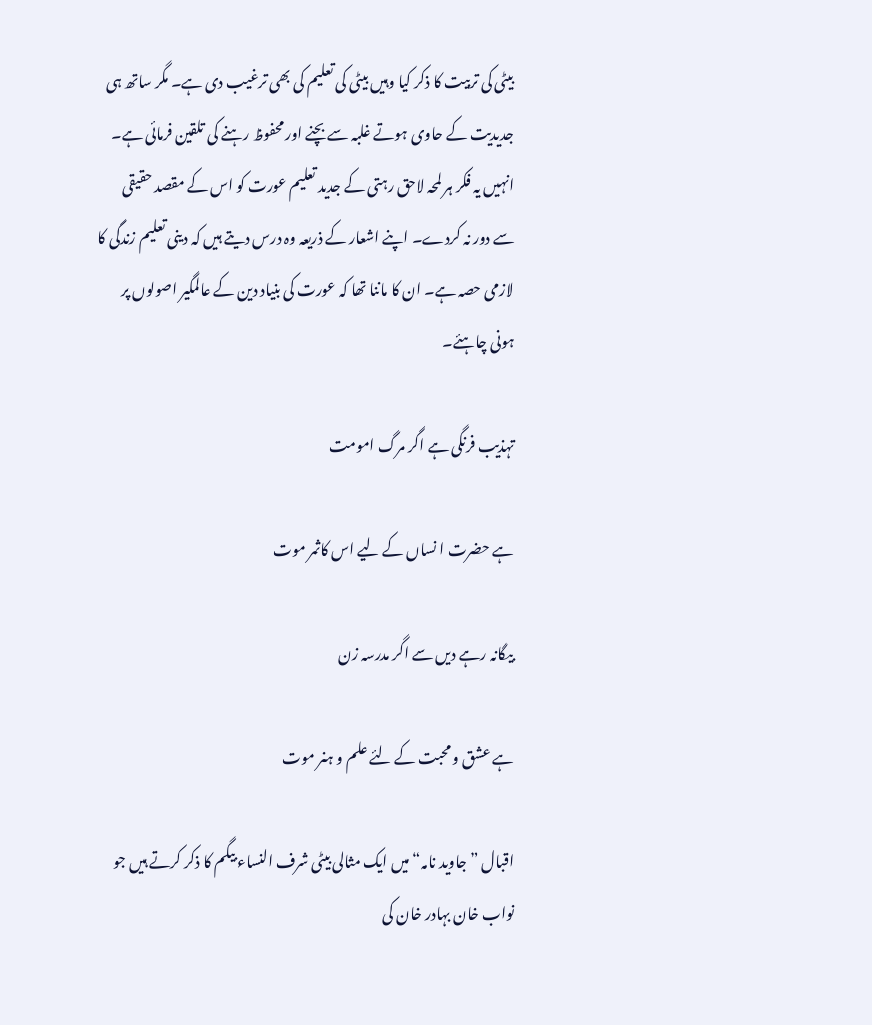بیٹی کی تربیت کا ذکر کیا وہیں بیٹی کی تعلیم کی بھی ترغیب دی ہے۔ مگر ساتھ ہی جدیدیت کے حاوی ہوتے غلبہ سے بچنے اور محفوظ رہنے کی تلقین فرمائی ہے۔ انہیں یہ فکر ہر لمحہ لاحق رہتی کے جدید تعلیم عورت کو اس کے مقصد حقیقی سے دور نہ کردے۔ اپنے اشعار کے ذریعہ وہ درس دیتے ہیں کہ دینی تعلیم زندگی کا لازمی حصہ ہے۔ ان کا ماننا تھا کہ عورت کی بنیاد دین کے عالمگیر اصولوں پر ہونی چاہئے۔

تہذیب فرنگی ہے اگر مرگ امومت

ہے حضرت ا نساں کے لیے اس کاثمر موت

بیگانہ رہے دیں سے اگر مدرسہ زن

ہے عشق و محبت کے لئے علم و ہنر موت

اقبال ”جاوید نامہ“ میں ایک مثالی بیٹی شرف النساء بیگم کا ذکر کرتے ہیں جو نواب خان بہادر خان کی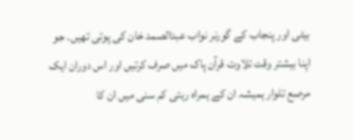بیٹی اور پنجاب کے گورنر نواب عبدالصمد خان کی پوتی تھیں۔ جو اپنا بیشتر وقت تلاوت قرآن پاک میں صرف کرتیں اور اس دوران ایک مرصع تلوار ہمیشہ ان کے ہمراہ رہتی کم سنی میں ان کا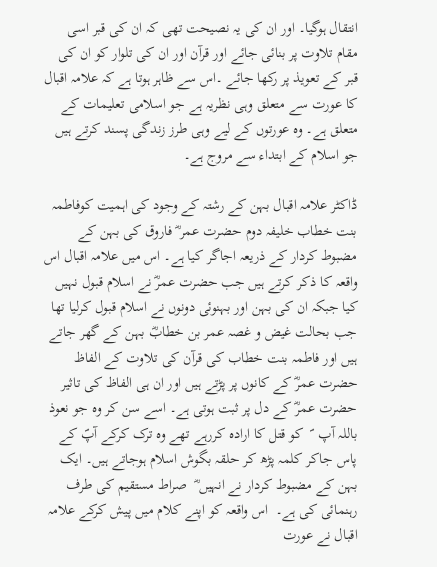انتقال ہوگیا۔ اور ان کی یہ نصیحت تھی کہ ان کی قبر اسی مقام تلاوت پر بنائی جائے اور قرآن اور ان کی تلوار کو ان کی قبر کے تعویذ پر رکھا جائے ۔اس سے ظاہر ہوتا ہے کہ علامہ اقبال کا عورت سے متعلق وہی نظریہ ہے جو اسلامی تعلیمات کے متعلق ہے۔ وہ عورتوں کے لیے وہی طرز زندگی پسند کرتے ہیں جو اسلام کے ابتداء سے مروج ہے۔

ڈاکٹر علامہ اقبال بہن کے رشتہ کے وجود کی اہمیت کوفاطمہ بنت خطاب خلیفہ دوم حضرت عمر ؓ فاروق کی بہن کے مضبوط کردار کے ذریعہ اجاگر کیا ہے۔ اس میں علامہ اقبال اس واقعہ کا ذکر کرتے ہیں جب حضرت عمرؓ نے اسلام قبول نہیں کیا جبکہ ان کی بہن اور بہنوئی دونوں نے اسلام قبول کرلیا تھا جب بحالت غیض و غصہ عمر بن خطابؓ بہن کے گھر جاتے ہیں اور فاطمہ بنت خطاب کی قرآن کی تلاوت کے الفاظ حضرت عمرؓ کے کانوں پر پڑتے ہیں اور ان ہی الفاظ کی تاثیر حضرت عمرؓ کے دل پر ثبت ہوتی ہے۔ اسے سن کر وہ جو نعوذ باللہ آپ  ؐ  کو قتل کا ارادہ کررہے تھے وہ ترک کرکے آپؐ کے پاس جاکر کلمہ پڑھ کر حلقہ بگوش اسلام ہوجاتے ہیں۔ ایک بہن کے مضبوط کردار نے انہیں ؓ  صراط مستقیم کی طرف رہنمائی کی ہے۔  اس واقعہ کو اپنے کلام میں پیش کرکے علامہ اقبال نے عورت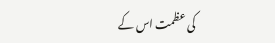کی عظمت اس کے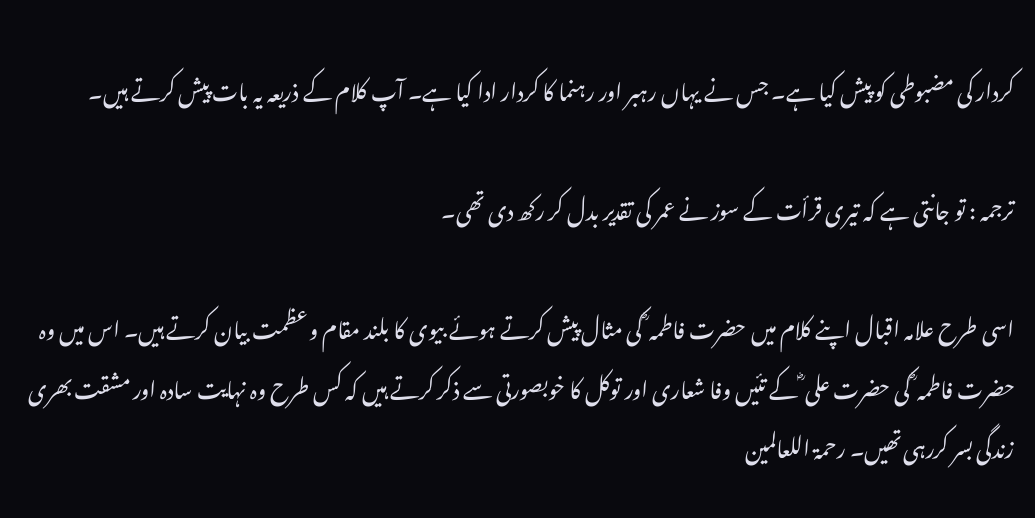کردار کی مضبوطی کو پیش کیا ہے۔ جس نے یہاں رہبر اور رہنما کا کردار ادا کیا ہے۔ آپ کلام کے ذریعہ یہ بات پیش کرتے ہیں۔

ترجمہ : تو جانتی ہے کہ تیری قرأت کے سوز نے عمر کی تقدیر بدل کر رکھ دی تھی۔

اسی طرح علامہ اقبال اپنے کلام میں حضرت فاطمہ ؓ کی مثال پیش کرتے ہوئے بیوی کا بلند مقام و عظمت بیان کرتے ہیں۔ اس میں وہ حضرت فاطمہ ؓ کی حضرت علی ؓ کے تئیں وفا شعاری اور توکل کا خوبصورتی سے ذکر کرتے ہیں کہ کس طرح وہ نہایت سادہ اور مشقت بھری زندگی بسر کررہی تھیں۔ رحمۃ اللعالمین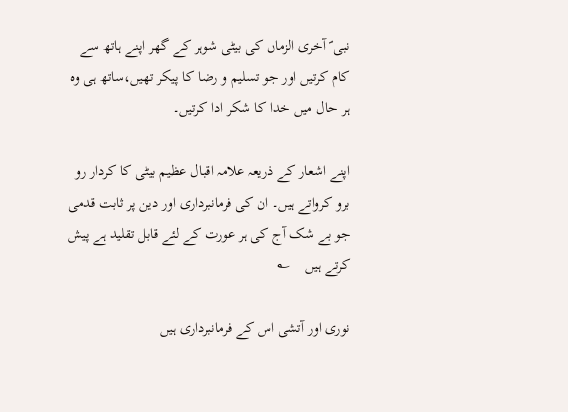نبی ؐ آخری الزماں کی بیٹی شوہر کے گھر اپنے ہاتھ سے کام کرتیں اور جو تسلیم و رضا کا پیکر تھیں،ساتھ ہی وہ ہر حال میں خدا کا شکر ادا کرتیں۔

اپنے اشعار کے ذریعہ علامہ اقبال عظیم بیٹی کا کردار رو برو کرواتے ہیں۔ ان کی فرمانبرداری اور دین پر ثابت قدمی جو بے شک آج کی ہر عورت کے لئے قابل تقلید ہے پیش کرتے ہیں    ؎

نوری اور آتشی اس کے فرمانبرداری ہیں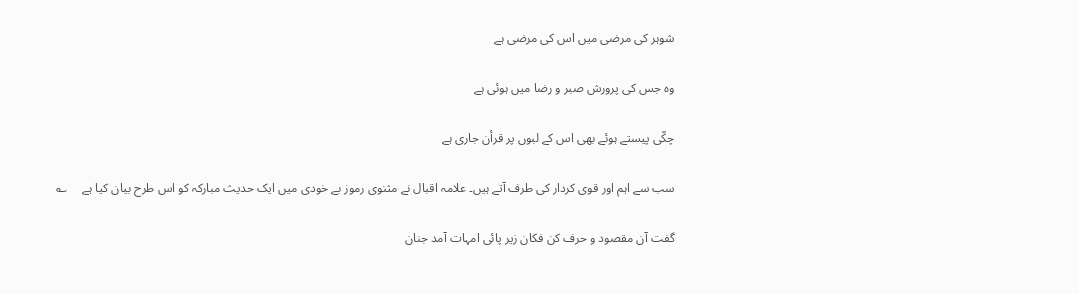شوہر کی مرضی میں اس کی مرضی ہے

وہ جس کی پرورش صبر و رضا میں ہوئی ہے

چکّی پیستے ہوئے بھی اس کے لبوں پر قرأن جاری ہے

سب سے اہم اور قوی کردار کی طرف آتے ہیں۔ علامہ اقبال نے مثنوی رموز بے خودی میں ایک حدیث مبارکہ کو اس طرح بیان کیا ہے     ؎

گفت آن مقصود و حرف کن فکان زیر پائی امہات آمد جنان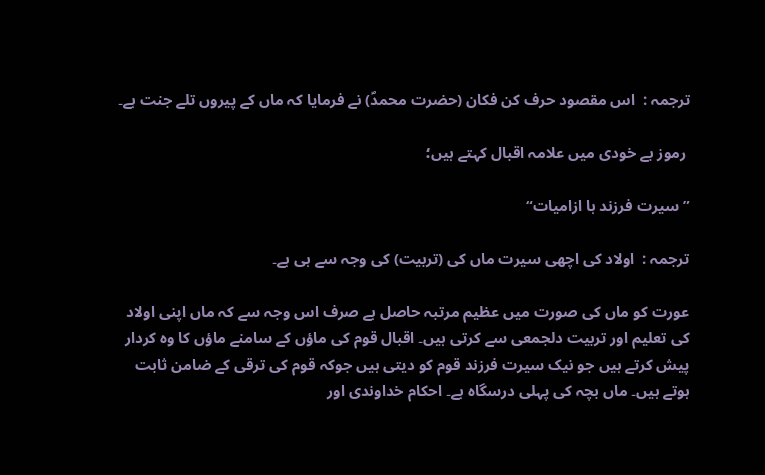ترجمہ :  اس مقصود حرف کن فکان (حضرت محمدؐ) نے فرمایا کہ ماں کے پیروں تلے جنت ہے۔

 رموز بے خودی میں علامہ اقبال کہتے ہیں؛

”سیرت فرزند ہا ازامیات“

ترجمہ :  اولاد کی اچھی سیرت ماں کی (تربیت) کی وجہ سے ہی ہے۔

عورت کو ماں کی صورت میں عظیم مرتبہ حاصل ہے صرف اس وجہ سے کہ ماں اپنی اولاد کی تعلیم اور تربیت دلجمعی سے کرتی ہیں۔ اقبال قوم کی ماؤں کے سامنے ماؤں کا وہ کردار پیش کرتے ہیں جو نیک سیرت فرزند قوم کو دیتی ہیں جوکہ قوم کی ترقی کے ضامن ثابت ہوتے ہیں۔ ماں بچہ کی پہلی درسگاہ ہے۔ احکام خداوندی اور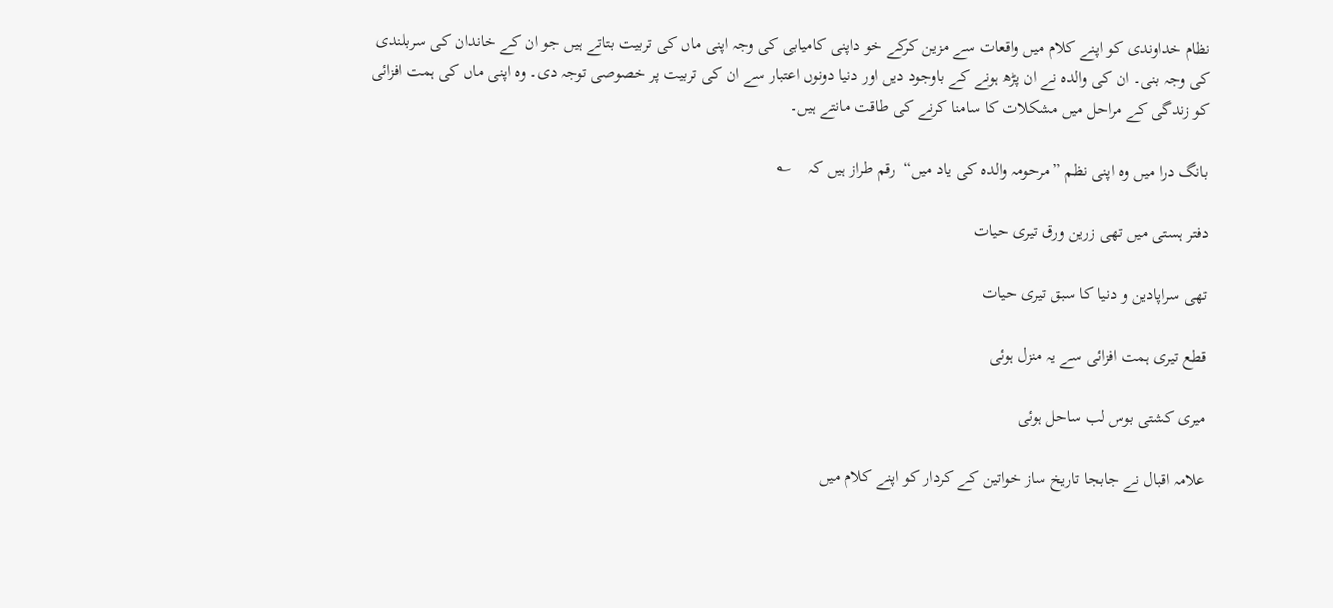نظام خداوندی کو اپنے کلام میں واقعات سے مزین کرکے خو داپنی کامیابی کی وجہ اپنی ماں کی تربیت بتاتے ہیں جو ان کے خاندان کی سربلندی کی وجہ بنی۔ ان کی والدہ نے ان پڑھ ہونے کے باوجود دیں اور دنیا دونوں اعتبار سے ان کی تربیت پر خصوصی توجہ دی۔ وہ اپنی ماں کی ہمت افزائی کو زندگی کے مراحل میں مشکلات کا سامنا کرنے کی طاقت مانتے ہیں۔

بانگ درا میں وہ اپنی نظم ”مرحومہ والدہ کی یاد میں“  رقم طراز ہیں کہ    ؎

دفتر ہستی میں تھی زرین ورق تیری حیات

تھی سراپادین و دنیا کا سبق تیری حیات

قطع تیری ہمت افزائی سے یہ منزل ہوئی

میری کشتی بوس لب ساحل ہوئی

علامہ اقبال نے جابجا تاریخ ساز خواتین کے کردار کو اپنے کلام میں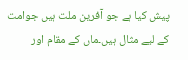پیش کیا ہے جو آفرین ملت ہیں جوامت کے لیے مثال ہیں۔ماں کے مقام اور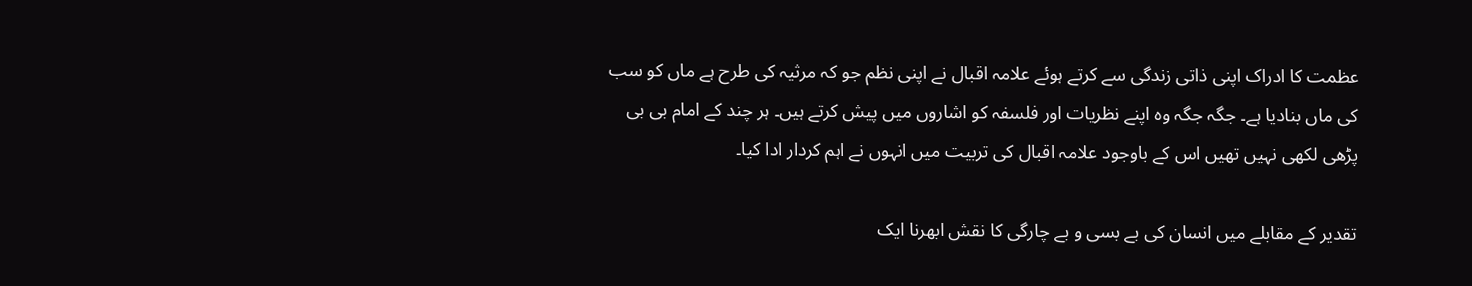عظمت کا ادراک اپنی ذاتی زندگی سے کرتے ہوئے علامہ اقبال نے اپنی نظم جو کہ مرثیہ کی طرح ہے ماں کو سب کی ماں بنادیا ہے۔ جگہ جگہ وہ اپنے نظریات اور فلسفہ کو اشاروں میں پیش کرتے ہیں۔ ہر چند کے امام بی بی پڑھی لکھی نہیں تھیں اس کے باوجود علامہ اقبال کی تربیت میں انہوں نے اہم کردار ادا کیا۔

تقدیر کے مقابلے میں انسان کی بے بسی و بے چارگی کا نقش ابھرنا ایک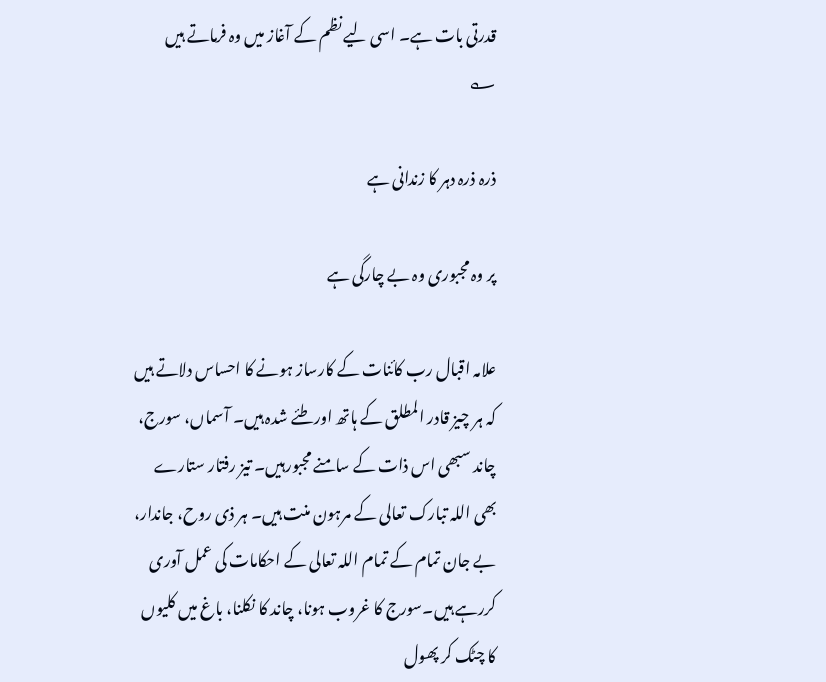قدرتی بات ہے۔ اسی لیے نظم کے آغاز میں وہ فرماتے ہیں     ؎

ذرہ ذرہ دہر کا زندانی ہے

پر وہ مجبوری وہ بے چارگی ہے

علامہ اقبال رب کائنات کے کارساز ہونے کا احساس دلاتے ہیں کہ ہر چیز قادر المطلق کے ہاتھ اور طئے شدہ ہیں۔ آسماں، سورج، چاند سبھی اس ذات کے سامنے مجبورہیں۔ تیز رفتار ستارے بھی اللہ تبارک تعالی کے مرہون منت ہیں۔ ہر ذی روح، جاندار، بے جان تمام کے تمام اللہ تعالی کے احکامات کی عمل آوری کررہے ہیں۔سورج کا غروب ہونا، چاند کا نکلنا، باغ میں کلیوں کا چٹک کر پھول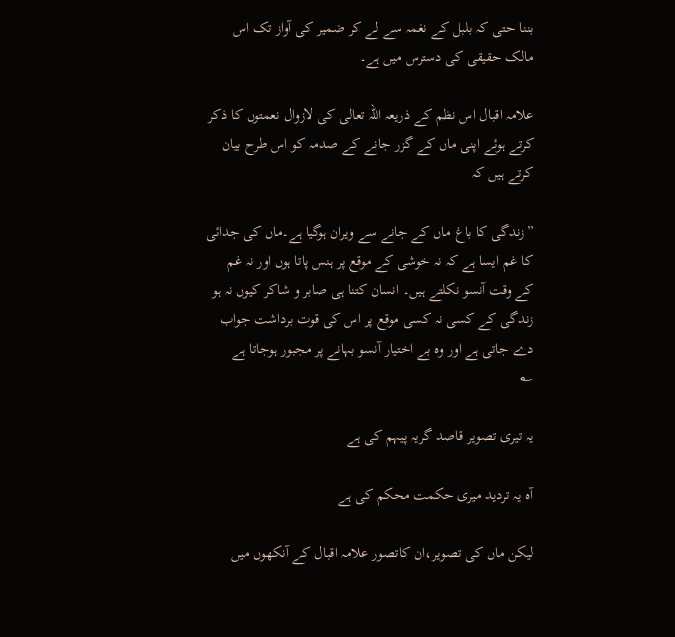بننا حتی کہ بلبل کے نغمہ سے لے کر ضمیر کی آواز تک اس مالک حقیقی کی دسترس میں ہے۔

علامہ اقبال اس نظم کے ذریعہ اللہ تعالی کی لازوال نعمتوں کا ذکر کرتے ہوئے اپنی ماں کے گزر جانے کے صدمہ کو اس طرح بیان کرتے ہیں کہ

”زندگی کا باغ ماں کے جانے سے ویران ہوگیا ہے۔ماں کی جدائی کا غم ایسا ہے کہ نہ خوشی کے موقع پر ہنس پاتا ہوں اور نہ غم کے وقت آنسو نکلتے ہیں۔ انسان کتنا ہی صابر و شاکر کیوں نہ ہو زندگی کے کسی نہ کسی موقع پر اس کی قوت برداشت جواب دے جاتی ہے اور وہ بے اختیار آنسو بہانے پر مجبور ہوجاتا ہے    ؎

یہ تیری تصویر قاصد گریہ پیہم کی ہے

آہ یہ تردید میری حکمت محکم کی ہے

لیکن ماں کی تصویر،ان کاتصور علامہ اقبال کے آنکھوں میں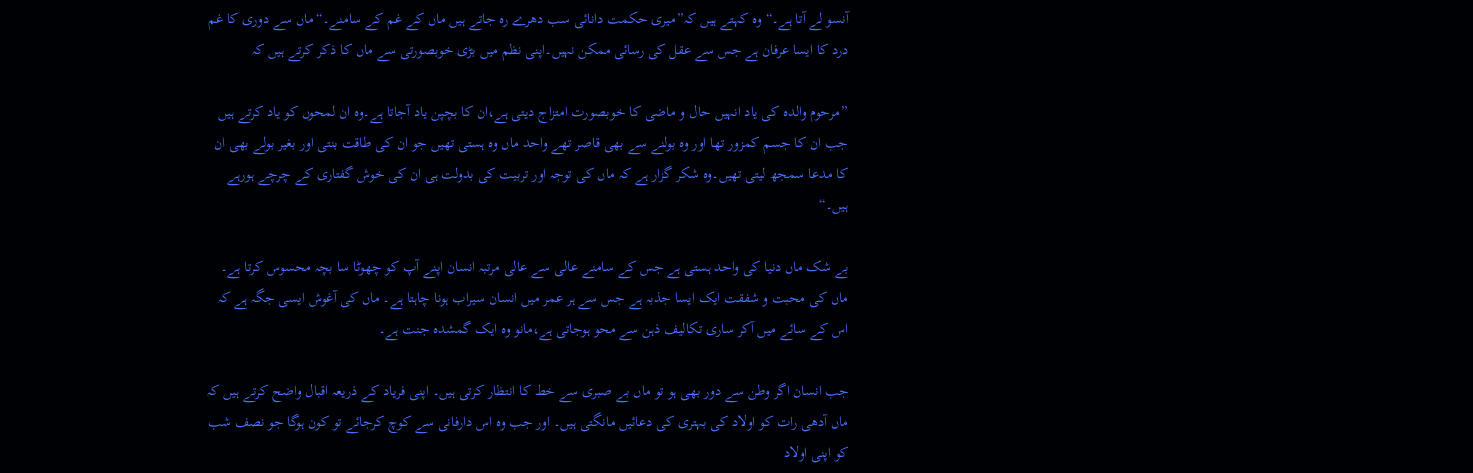آنسو لے آتا ہے۔“ وہ کہتے ہیں کہ”میری حکمت دانائی سب دھرے رہ جاتے ہیں ماں کے غم کے سامنے۔“ماں سے دوری کا غم درد کا ایسا عرفان ہے جس سے عقل کی رسائی ممکن نہیں۔اپنی نظم میں بڑی خوبصورتی سے ماں کا ذکر کرتے ہیں کہ

”مرحوم والدہ کی یاد انہیں حال و ماضی کا خوبصورت امتزاج دیتی ہے،ان کا بچپن یاد آجاتا ہے۔وہ ان لمحوں کو یاد کرتے ہیں جب ان کا جسم کمزور تھا اور وہ بولنے سے بھی قاصر تھے واحد ماں وہ ہستی تھیں جو ان کی طاقت بنتی اور بغیر بولے بھی ان کا مدعا سمجھ لیتی تھیں۔وہ شکر گزار ہے کہ ماں کی توجہ اور تربیت کی بدولت ہی ان کی خوش گفتاری کے چرچے ہورہے ہیں۔“

بے شک ماں دنیا کی واحد ہستی ہے جس کے سامنے عالی سے عالی مرتبہ انسان اپنے آپ کو چھوٹا سا بچہ محسوس کرتا ہے۔ ماں کی محبت و شفقت ایک ایسا جذبہ ہے جس سے ہر عمر میں انسان سیراب ہونا چاہتا ہے۔ ماں کی آغوش ایسی جگہ ہے کہ اس کے سائے میں آکر ساری تکالیف ذہن سے محو ہوجاتی ہے،مانو وہ ایک گمشدہ جنت ہے۔

جب انسان اگر وطن سے دور بھی ہو تو ماں بے صبری سے خط کا انتظار کرتی ہیں۔ اپنی فریاد کے ذریعہ اقبال واضح کرتے ہیں کہ ماں آدھی رات کو اولاد کی بہتری کی دعائیں مانگتی ہیں۔ اور جب وہ اس دارفانی سے کوچ کرجائے تو کون ہوگا جو نصف شب کو اپنی اولاد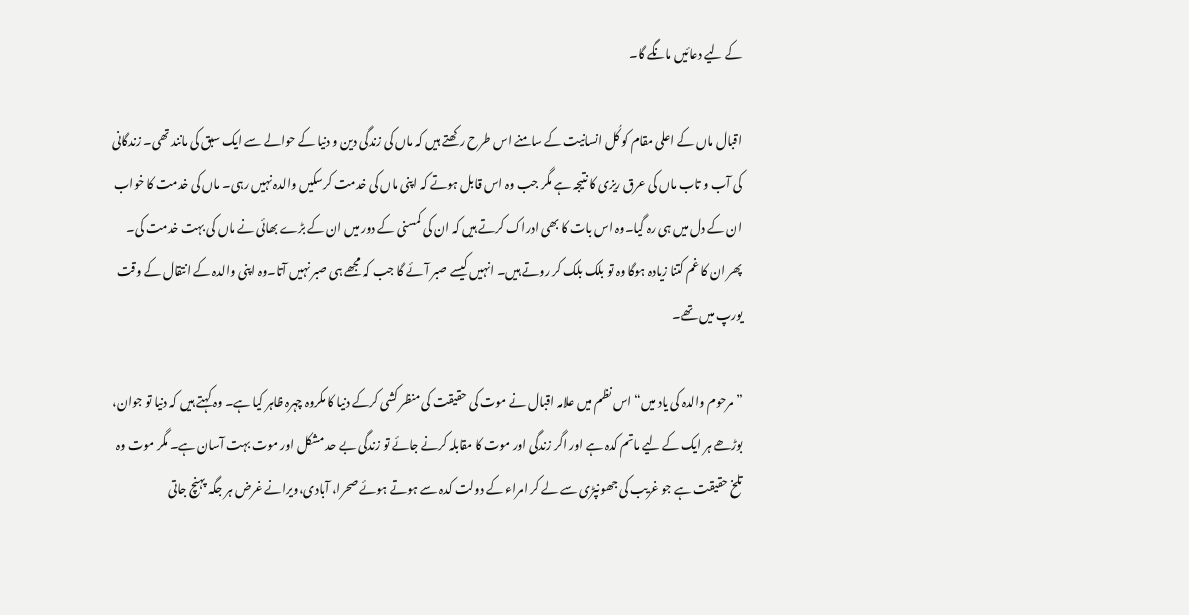کے لیے دعائیں مانگے گا۔

اقبال ماں کے اعلی مقام کو کُل انسانیت کے سامنے اس طرح رکھتے ہیں کہ ماں کی زندگی دین و دنیا کے حوالے سے ایک سبق کی مانند تھی۔ زندگانی کی آب و تاب ماں کی عرق ریزی کا نتیجہ ہے مگر جب وہ اس قابل ہوتے کہ اپنی ماں کی خدمت کرسکیں والدہ نہیں رہی۔ ماں کی خدمت کا خواب ان کے دل میں ہی رہ گیا۔وہ اس بات کا بھی ادراک کرتے ہیں کہ ان کی کمسنی کے دور میں ان کے بڑے بھائی نے ماں کی بہت خدمت کی۔ پھر ان کا غم کتنا زیادہ ہوگا وہ تو بلک بلک کر روتے ہیں۔ انہیں کیسے صبر آئے گا جب کہ مجھے ہی صبر نہیں آتا۔وہ اپنی والدہ کے انتقال کے وقت یورپ میں تھے۔

”مرحوم والدہ کی یاد میں“ اس نظم میں علامہ اقبال نے موت کی حقیقت کی منظر کشی کرکے دنیا کا مکروہ چہرہ ظاہر کیا ہے۔ وہ کہتے ہیں کہ دنیا تو جوان، بوڑھے ہر ایک کے لیے ماتم کدہ ہے اور اگر زندگی اور موت کا مقابلہ کرنے جائے تو زندگی بے حد مشکل اور موت بہت آسان ہے۔ مگر موت وہ تلخ حقیقت ہے جو غریب کی جھونپڑی سے لے کر امراء کے دولت کدہ سے ہوتے ہوئے صحرا، آبادی،ویرانے غرض ہر جگہ پہنچ جاتی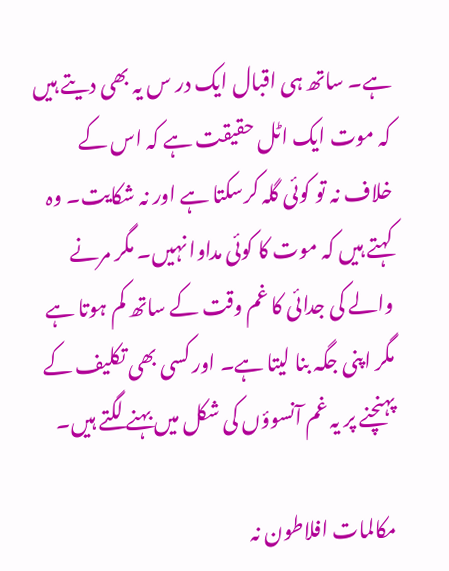ہے۔ ساتھ ہی اقبال ایک در س یہ بھی دیتے ہیں کہ موت ایک اٹل حقیقت ہے کہ اس کے خلاف نہ تو کوئی گلہ کرسکتا ہے اور نہ شکایت۔ وہ کہتے ہیں کہ موت کا کوئی مداوا نہیں۔ مگر مرنے والے کی جدائی کا غم وقت کے ساتھ کم ہوتا ہے مگر اپنی جگہ بنا لیتا ہے۔ اور کسی بھی تکلیف کے پہنچنے پر یہ غم آنسوؤں کی شکل میں بہنے لگتے ہیں۔

مکالمات افلاطون نہ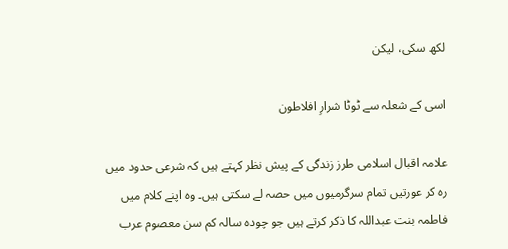لکھ سکی، لیکن

اسی کے شعلہ سے ٹوٹا شرارِ افلاطون

علامہ اقبال اسلامی طرز زندگی کے پیش نظر کہتے ہیں کہ شرعی حدود میں رہ کر عورتیں تمام سرگرمیوں میں حصہ لے سکتی ہیں۔ وہ اپنے کلام میں فاطمہ بنت عبداللہ کا ذکر کرتے ہیں جو چودہ سالہ کم سن معصوم عرب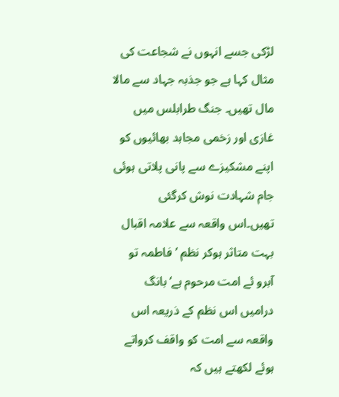لڑکی جسے انہوں نے شجاعت کی مثال کہا ہے جو جذبہ جہاد سے مالا مال تھیں۔ جنگ طرابلس میں غازی اور زخمی مجاہد بھائیوں کو اپنے مشکیزے سے پانی پلاتی ہوئی جام شہادت نوش کرگئی تھیں۔اس واقعہ سے علامہ اقبال بہت متاثر ہوکر نظم ’فاطمہ تو آبرو ئے امت مرحوم ہے‘ بانگ درامیں اس نظم کے ذریعہ اس واقعہ سے امت کو واقف کرواتے ہوئے لکھتے ہیں کہ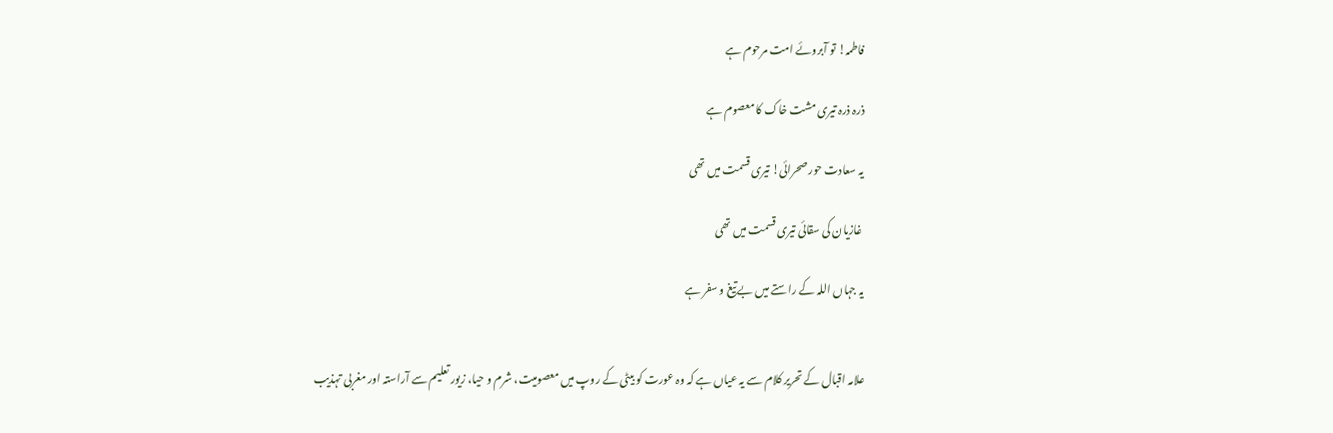فاطمہ! تو آبروئے امت مرحوم ہے

ذرہ ذرہ تیری مشت خاک کا معصوم ہے

یہ سعادت حور صحرائی! تیری قسمت میں تھی

 غازیان کی سقائی تیری قسمت میں تھی

یہ جہاں اللہ کے راستے میں بے تیغ و سفر ہے


علامہ اقبال کے تحریر کلام سے یہ عیاں ہے کہ وہ عورت کو بیٹی کے روپ میں معصومیت، شرم و حیا، زیور تعلیم سے آراستہ اور مغربی تہذیب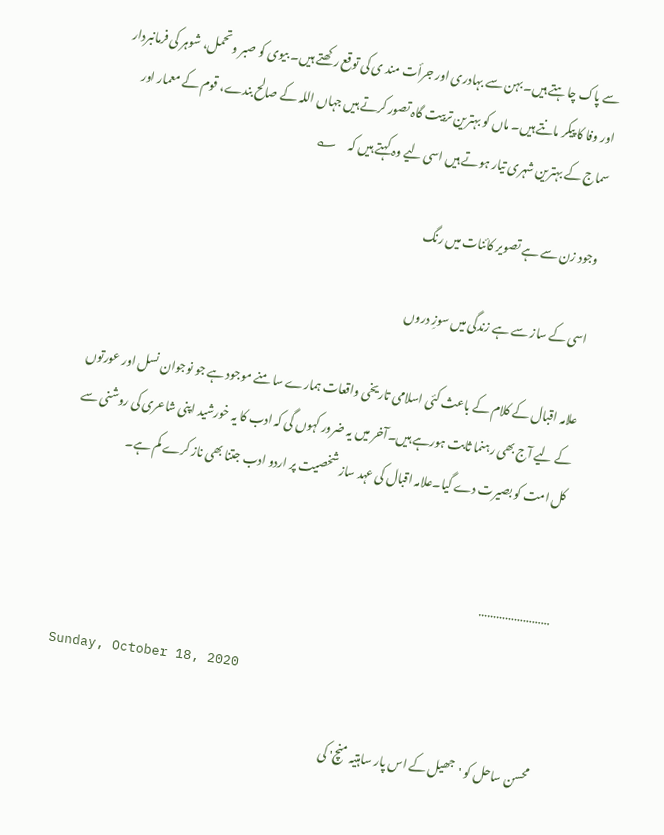سے پاک چاہتے ہیں۔ بہن سے بہادری اور جرأت مند ی کی توقع رکھتے ہیں۔ بیوی کو صبر و تحمل، شوہر کی فرمانبردار اور وفا کا پیکر مانتے ہیں۔ ماں کو بہترین تربیت گاہ تصور کرتے ہیں جہاں اللہ کے صالح بندے، قوم کے معمار اور سماج کے بہترین شہری تیار ہوتے ہیں اسی لیے وہ کہتے ہیں کہ     ؎

وجود زن سے ہے تصویر کائنات میں رنگ

اسی کے ساز سے ہے زندگی میں سوزِ دروں

علامہ اقبال کے کلام کے باعث کئی اسلامی تاریخی واقعات ہمارے سا منے موجود ہے جو نوجوان نسل اور عورتوں کے لیے آج بھی رہنما ثابت ہورہے ہیں۔آخر میں یہ ضرور کہوں گی کہ ادب کا یہ خورشید اپنی شاعری کی روشنی سے کل امت کو بصیرت دے گیا۔علامہ اقبال کی عہد ساز شخصیت پر اردو ادب جتنا بھی ناز کرے کم ہے۔


……………………

Sunday, October 18, 2020

محسن ساحل کو 'جھیل کے اس پار ساہتیہ منچ' کی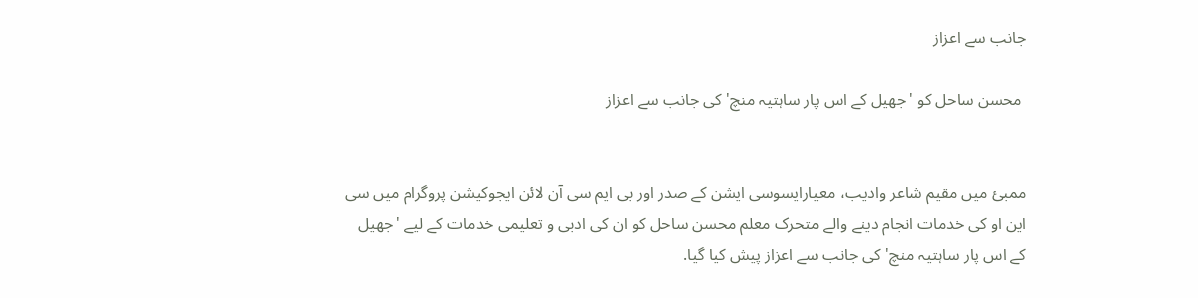جانب سے اعزاز

 محسن ساحل کو 'جھیل کے اس پار ساہتیہ منچ' کی جانب سے اعزاز


ممبئ میں مقیم شاعر وادیب، معیارایسوسی ایشن کے صدر اور بی ایم سی آن لائن ایجوکیشن پروگرام میں سی این او کی خدمات انجام دینے والے متحرک معلم محسن ساحل کو ان کی ادبی و تعلیمی خدمات کے لیے 'جھیل کے اس پار ساہتیہ منچ' کی جانب سے اعزاز پیش کیا گیا.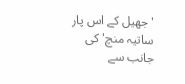'جھیل کے اس پار ساتیہ منچ' کی جانب سے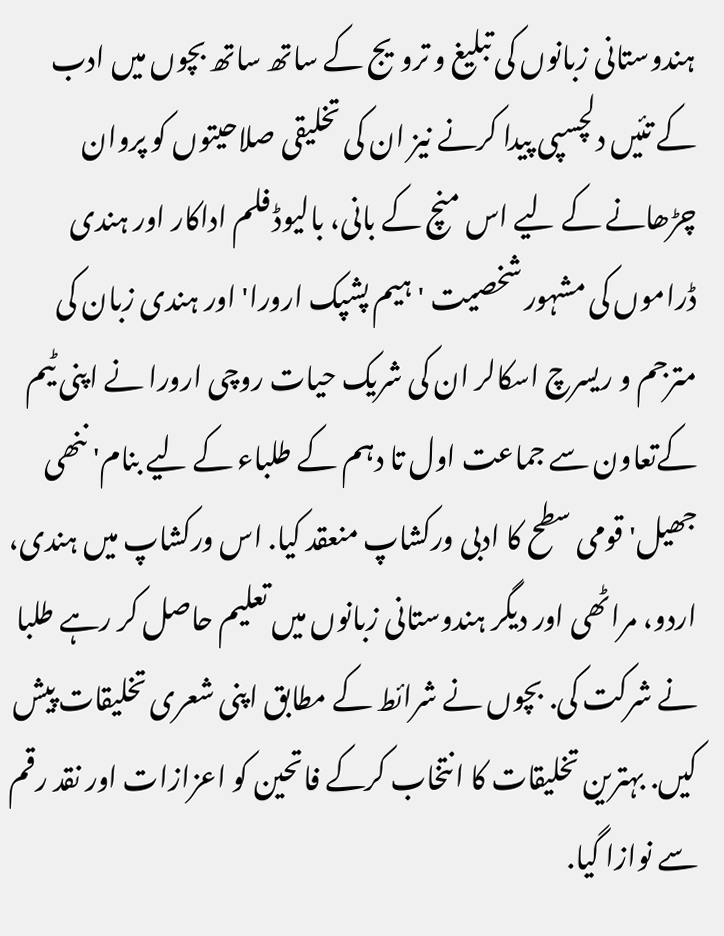ہندوستانی زبانوں کی تبلیغ و ترویج کے ساتھ ساتھ بچوں میں ادب کے تئیں دلچسپی پیدا کرنے نیز ان کی تخلیقی صلاحیتوں کو پروان چڑھانے کے لیے اس منچ کے بانی، بالیوڈ فلم اداکار اور ہندی ڈراموں کی مشہور شخصیت ' ہیم پشپک ارورا' اور ہندی زبان کی مترجم و ریسرچ اسکالر ان کی شریک حیات روچی ارورا نے اپنی ٹیم کےتعاون سے جماعت اول تا دہم کے طلباء کے لیے بنام' ننھی جھیل' قومی سطح کا ادبی ورکشاپ منعقد کیا. اس ورکشاپ میں ہندی، اردو، مراٹھی اور دیگر ہندوستانی زبانوں میں تعلیم حاصل کر رہے طلبا نے شرکت کی. بچوں نے شرائط کے مطابق اپنی شعری تخلیقات پیش کیں. بہترین تخلیقات کا انتخاب کرکے فاتحین کو اعزازات اور نقد رقم سے نوازا گیا.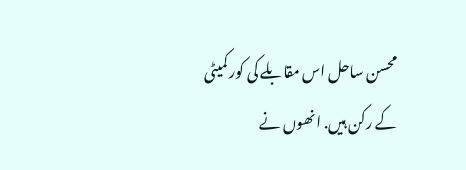محسن ساحل اس مقابلے کی کور کمیٹی کے رکن ہیں. انھوں نے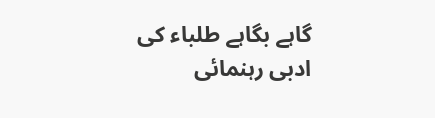گاہے بگاہے طلباء کی ادبی رہنمائی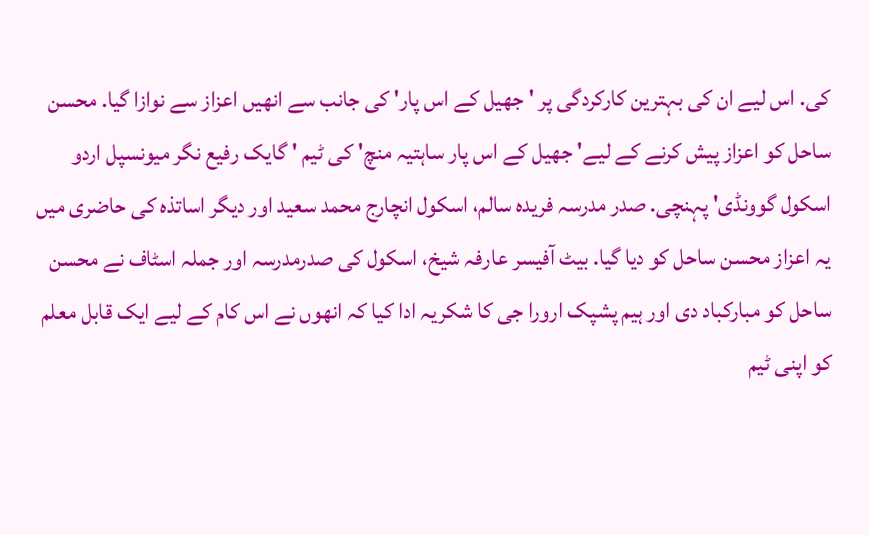کی. اس لیے ان کی بہترین کارکردگی پر ' جھیل کے اس پار' کی جانب سے انھیں اعزاز سے نوازا گیا. محسن ساحل کو اعزاز پیش کرنے کے لیے' جھیل کے اس پار ساہتیہ منچ' کی ٹیم ' گایک رفیع نگر میونسپل اردو اسکول گوونڈی' پہنچی. صدر مدرسہ فریدہ سالم، اسکول انچارج محمد سعید اور دیگر اساتذہ کی حاضری میں یہ اعزاز محسن ساحل کو دیا گیا. بیٹ آفیسر عارفہ شیخ، اسکول کی صدرمدرسہ اور جملہ اسٹاف نے محسن ساحل کو مبارکباد دی اور ہیم پشپک ارورا جی کا شکریہ ادا کیا کہ انھوں نے اس کام کے لیے ایک قابل معلم کو اپنی ٹیم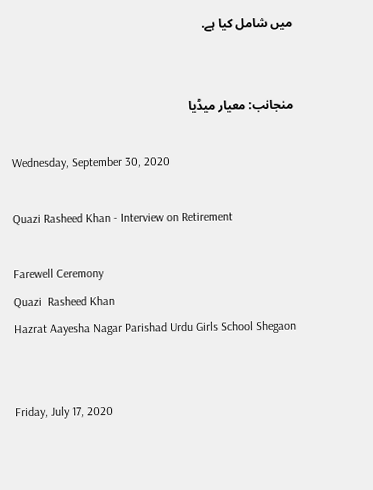میں شامل کیا ہے.


منجانب: معیار میڈیا

Wednesday, September 30, 2020

Quazi Rasheed Khan - Interview on Retirement

Farewell Ceremony
Quazi  Rasheed Khan
Hazrat Aayesha Nagar Parishad Urdu Girls School Shegaon


Friday, July 17, 2020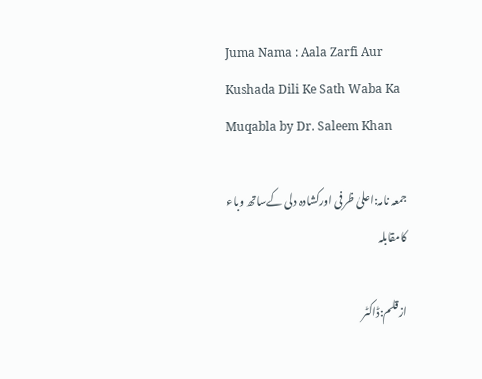Juma Nama : Aala Zarfi Aur Kushada Dili Ke Sath Waba Ka Muqabla by Dr. Saleem Khan

جمعہ نامہ:اعلیٰ ظرفی اورکشادہ دلی کےساتھ وباء کامقابلہ

ازقلم:ڈاکٹر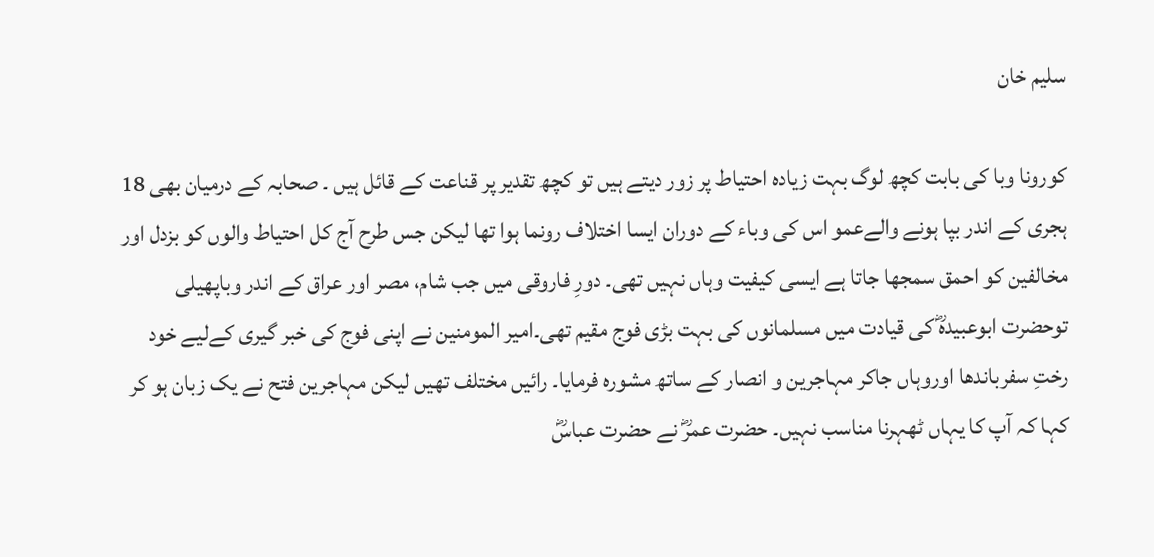سلیم خان

کورونا وبا کی بابت کچھ لوگ بہت زیادہ احتیاط پر زور دیتے ہیں تو کچھ تقدیر پر قناعت کے قائل ہیں ۔ صحابہ کے درمیان بھی 18 ہجری کے اندر بپا ہونے والےعمو اس کی وباء کے دوران ایسا اختلاف رونما ہوا تھا لیکن جس طرح آج کل احتیاط والوں کو بزدل اور مخالفین کو احمق سمجھا جاتا ہے ایسی کیفیت وہاں نہیں تھی۔ دورِ فاروقی میں جب شام، مصر اور عراق کے اندر وباپھیلی توحضرت ابوعبیدہؓ کی قیادت میں مسلمانوں کی بہت بڑی فوج مقیم تھی۔امیر المومنین نے اپنی فوج کی خبر گیری کےلیے خود رختِ سفرباندھا اوروہاں جاکر مہاجرین و انصار کے ساتھ مشورہ فرمایا۔ رائیں مختلف تھیں لیکن مہاجرین فتح نے یک زبان ہو کر کہا کہ آپ کا یہاں ٹھہرنا مناسب نہیں۔ حضرت عمرؓ نے حضرت عباسؓ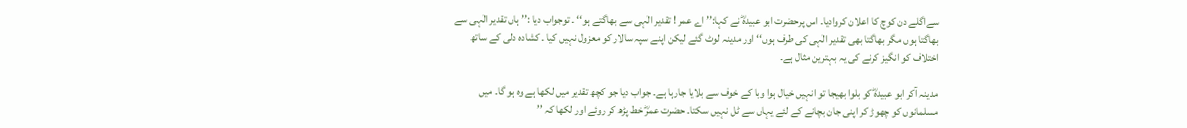سےاگلے دن کوچ کا اعلان کروادیا۔ اس پرحضرت ابو عبیدہؓ نے کہا:’’ اے عمر ! تقدیر الٰہی سے بھاگتے ہو‘‘ ۔ توجواب دیا :’’ ہاں تقدیر الٰہی سے بھاگتا ہوں مگر بھاگتا بھی تقدیر الٰہی کی طرف ہوں‘‘ اور مدینہ لوٹ گئے لیکن اپنے سپہ سالار کو معزول نہیں کیا ۔ کشادہ دلی کے ساتھ اختلاف کو انگیز کرنے کی یہ بہترین مثال ہے۔

مدینہ آکر ابو عبیدہؓ کو بلوا بھیجا تو انہیں خیال ہوا وبا کے خوف سے بلایا جارہا ہے۔ جواب دیا جو کچھ تقدیر میں لکھا ہے وہ ہو گا۔ میں مسلمانوں کو چھوڑ کر اپنی جان بچانے کے لئے یہاں سے ٹل نہیں سکتا۔ حضرت عمرؓ خط پڑھ کر روئے اور لکھا کہ ’’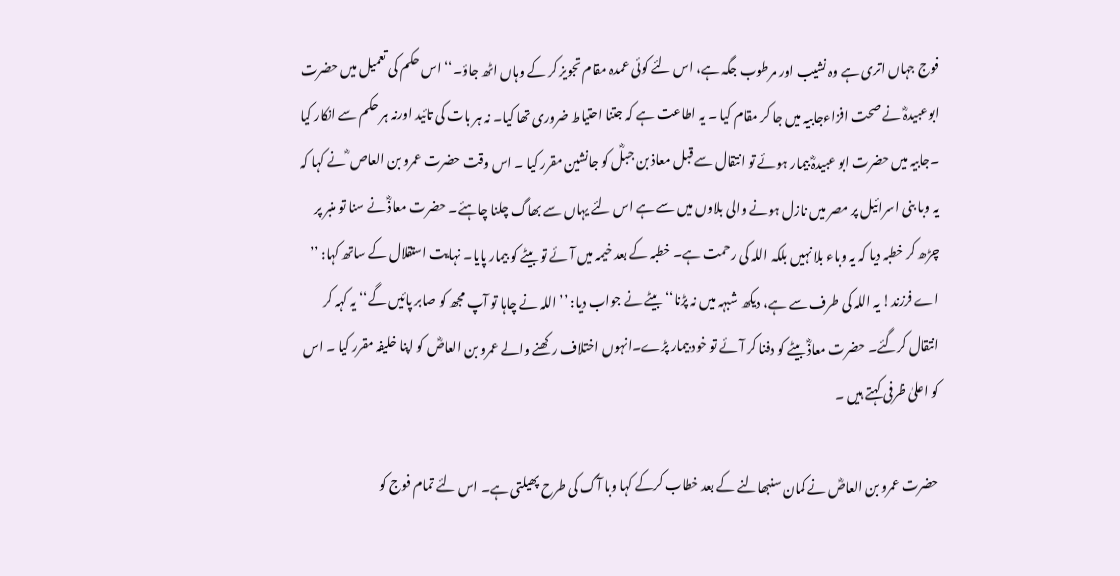فوج جہاں اتری ہے وہ نشیب اور مرطوب جگہ ہے، اس لئے کوئی عمدہ مقام تجویز کر کے وہاں اٹھ جاؤ۔‘‘اس حکم کی تعمیل میں حضرت ابوعبیدہؓ نے صحت افزاءجابیہ میں جا کر مقام کیا ۔ یہ اطاعت ہے کہ جتنا احتیاط ضروری تھا کیا۔ نہ ہر بات کی تائید اورنہ ہر حکم سے انکار کیا ۔جابیہ میں حضرت ابو عبیدہؓ بیمار ہوئے تو انتقال سے قبل معاذ بن جبلؓ کو جانشین مقرر کیا ۔ اس وقت حضرت عمرو بن العاص ؓ نے کہا کہ یہ وبا بنی اسرائیل پر مصر میں نازل ہونے والی بلاوں میں سے ہے اس لئے یہاں سے بھاگ چلنا چاہئے۔ حضرت معاذؓ نے سنا تو منبر پر چڑھ کر خطبہ دیا کہ یہ وباء بلا نہیں بلکہ اللہ کی رحمت ہے۔ خطبہ کے بعد خیمہ میں آئے تو بیٹے کو بیمار پایا۔ نہایت استقلال کے ساتھ کہا: ’’ اے فرزند! یہ اللہ کی طرف سے ہے، دیکھ شبہہ میں نہ پڑنا‘‘ بیٹے نے جواب دیا: ’’ اللہ نے چاہا تو آپ مجھ کو صابر پائیں گے‘‘ یہ کہہ کر انتقال کرگئے۔ حضرت معاذؓ بیٹے کو دفنا کر آئے تو خود بیمار پڑے۔انہوں اختلاف رکھنے والے عمرو بن العاصؓ کو اپنا خلیفہ مقرر کیا ۔ اس کو اعلیٰ ظرفی کہتے ہیں ۔

حضرت عمرو بن العاصؓ نے کمان سنبھالنے کے بعد خطاب کرکے کہا وبا آگ کی طرح پھیلتی ہے۔ اس لئے تمام فوج کو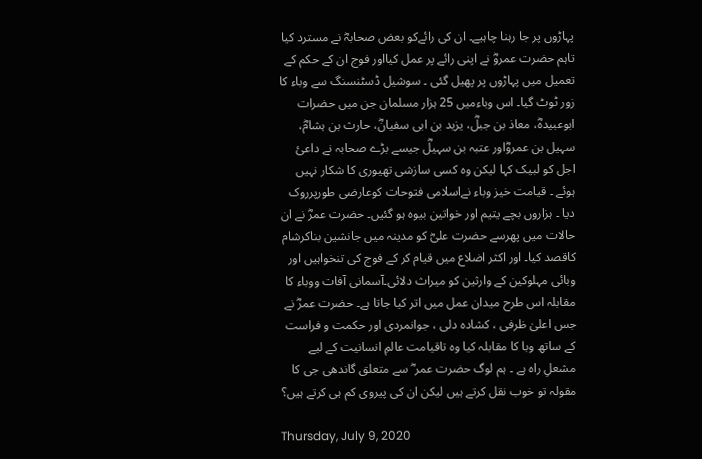پہاڑوں پر جا رہنا چاہیے۔ ان کی رائےکو بعض صحابہؓ نے مسترد کیا تاہم حضرت عمروؓ نے اپنی رائے پر عمل کیااور فوج ان کے حکم کے تعمیل میں پہاڑوں پر پھیل گئی ۔ سوشیل ڈسٹنسنگ سے وباء کا زور ٹوٹ گیا۔ اس وباءمیں 25 ہزار مسلمان جن میں حضرات ابوعبیدہؓ، معاذ بن جبلؓ، یزید بن ابی سفیانؓ، حارث بن ہشامؓ، سہیل بن عمروؓاور عتبہ بن سہیلؓ جیسے بڑے صحابہ نے داعیٔ اجل کو لبیک کہا لیکن وہ کسی سازشی تھیوری کا شکار نہیں ہوئے ۔ قیامت خیز وباء نےاسلامی فتوحات کوعارضی طورپرروک دیا ۔ ہزاروں بچے یتیم اور خواتین بیوہ ہو گئیں۔ حضرت عمرؓ نے ان حالات میں پھرسے حضرت علیؓ کو مدینہ میں جانشین بناکرشام کاقصد کیا۔ اور اکثر اضلاع میں قیام کر کے فوج کی تنخواہیں اور وبائی مہلوکین کے وارثین کو میراث دلائی۔آسمانی آفات ووباء کا مقابلہ اس طرح میدان عمل میں اتر کیا جاتا ہے۔ حضرت عمرؓ نے جس اعلیٰ ظرفی ، کشادہ دلی ، جوانمردی اور حکمت و فراست کے ساتھ وبا کا مقابلہ کیا وہ تاقیامت عالمِ انسانیت کے لیے مشعلِ راہ ہے ۔ ہم لوگ حضرت عمر ؓ سے متعلق گاندھی جی کا مقولہ تو خوب نقل کرتے ہیں لیکن ان کی پیروی کم ہی کرتے ہیں؟

Thursday, July 9, 2020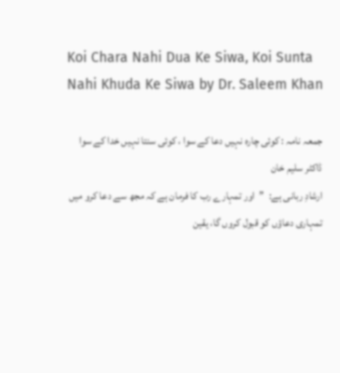Koi Chara Nahi Dua Ke Siwa, Koi Sunta Nahi Khuda Ke Siwa by Dr. Saleem Khan

جمعہ نامہ : کوئی چارہ نہیں دعا کے سوا ، کوئی سنتا نہیں خدا کے سوا
ڈاکٹر سلیم خان
ارشادِ ربانی ہے:  ’’اور تمہارے رب کا فرمان ہے کہ مجھ سے دعا کرو میں تمہاری دعاؤں کو قبول کروں گا، یقین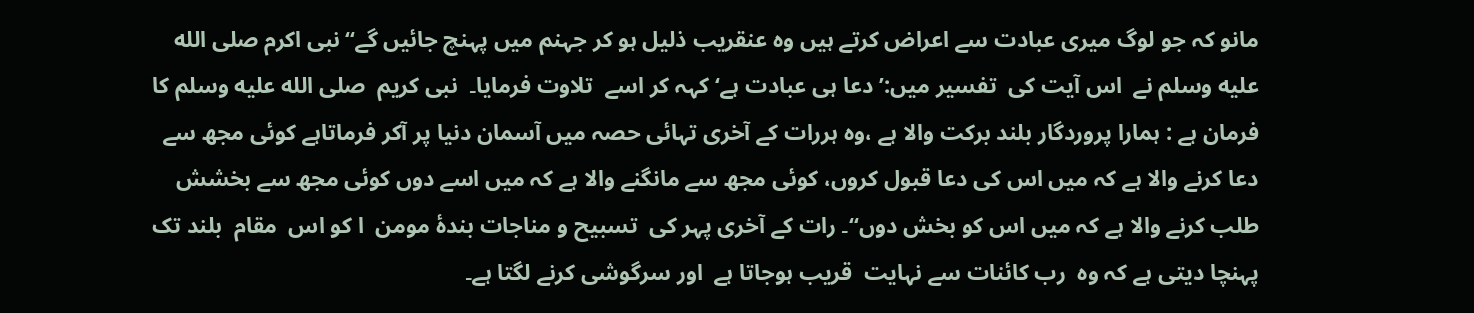مانو کہ جو لوگ میری عبادت سے اعراض کرتے ہیں وہ عنقریب ذلیل ہو کر جہنم میں پہنچ جائیں گے‘‘نبی اکرم صلى الله عليه وسلم نے  اس آیت کی  تفسیر میں:’ دعا ہی عبادت ہے‘ کہہ کر اسے  تلاوت فرمایا۔  نبی کریم  صلى الله عليه وسلم کا فرمان ہے : ہمارا پروردگار بلند برکت والا ہے ،وہ ہررات کے آخری تہائی حصہ میں آسمان دنیا پر آکر فرماتاہے کوئی مجھ سے دعا کرنے والا ہے کہ میں اس کی دعا قبول کروں، کوئی مجھ سے مانگنے والا ہے کہ میں اسے دوں کوئی مجھ سے بخشش طلب کرنے والا ہے کہ میں اس کو بخش دوں‘‘۔ رات کے آخری پہر کی  تسبیح و مناجات بندۂ مومن  ا کو اس  مقام  بلند تک پہنچا دیتی ہے کہ وہ  رب کائنات سے نہایت  قریب ہوجاتا ہے  اور سرگوشی کرنے لگتا ہے۔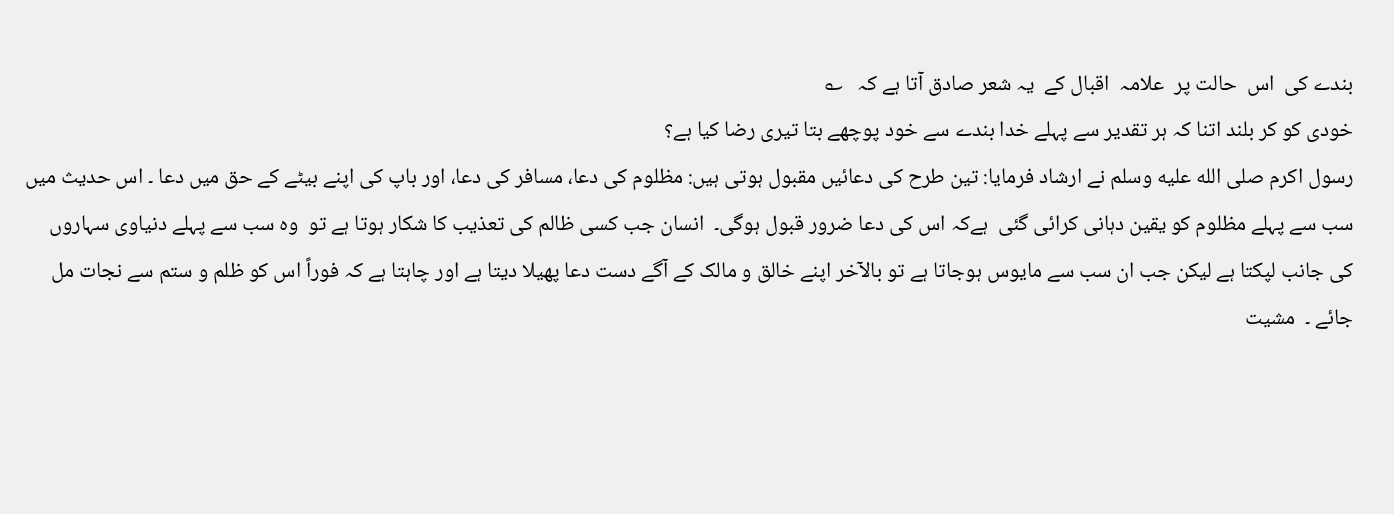بندے کی  اس  حالت پر  علامہ  اقبال کے  یہ شعر صادق آتا ہے کہ   ؎
خودی کو کر بلند اتنا کہ ہر تقدیر سے پہلے خدا بندے سے خود پوچھے بتا تیری رضا کیا ہے؟
رسول اکرم صلى الله عليه وسلم نے ارشاد فرمایا: تین طرح کی دعائیں مقبول ہوتی ہیں: مظلوم کی دعا، مسافر کی دعا، اور باپ کی اپنے بیٹے کے حق میں دعا ۔ اس حدیث میں سب سے پہلے مظلوم کو یقین دہانی کرائی گئی  ہےکہ اس کی دعا ضرور قبول ہوگی۔  انسان جب کسی ظالم کی تعذیب کا شکار ہوتا ہے تو  وہ سب سے پہلے دنیاوی سہاروں کی جانب لپکتا ہے لیکن جب ان سب سے مایوس ہوجاتا ہے تو بالآخر اپنے خالق و مالک کے آگے دست دعا پھیلا دیتا ہے اور چاہتا ہے کہ فوراً اس کو ظلم و ستم سے نجات مل جائے ۔  مشیت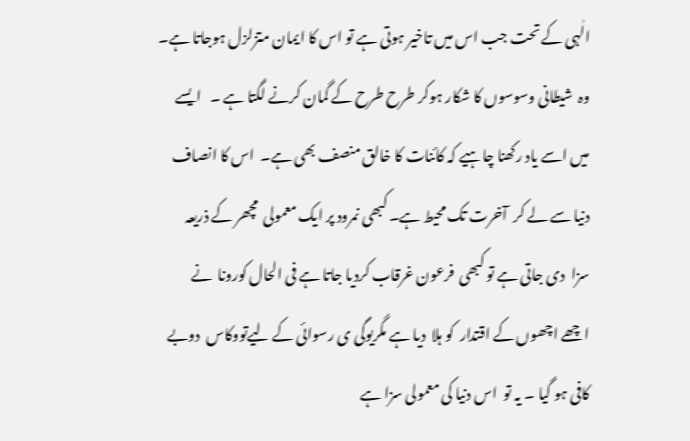الٰہی کے تحت جب اس میں تاخیر ہوتی ہے تو اس کا ایمان متزلزل ہوجاتا ہے۔ وہ  شیطانی وسوسوں کا شکار ہوکر طرح طرح کے گمان کرنے لگتا ہے ۔   ایسے میں اسے یاد رکھنا چاہیے کہ کائنات کا خالق منصف بھی ہے۔  اس کا انصاف دنیا سے لے کر  آخرت تک محیط ہے۔ کبھی نمرود پر ایک معمولی  مچھر کے ذریعہ سزا  دی جاتی ہے تو کبھی  فرعون غرقاب کردیا جاتا ہے فی الحال کورونا  نے  اچھے اچھوں کے اقتدار  کو ہلا  دیا ہے مگریوگی ی رسوائی کے لیےتووکاس  دوبے کافی ہو گیا ۔ یہ تو  اس دنیا کی معمولی سزا ہے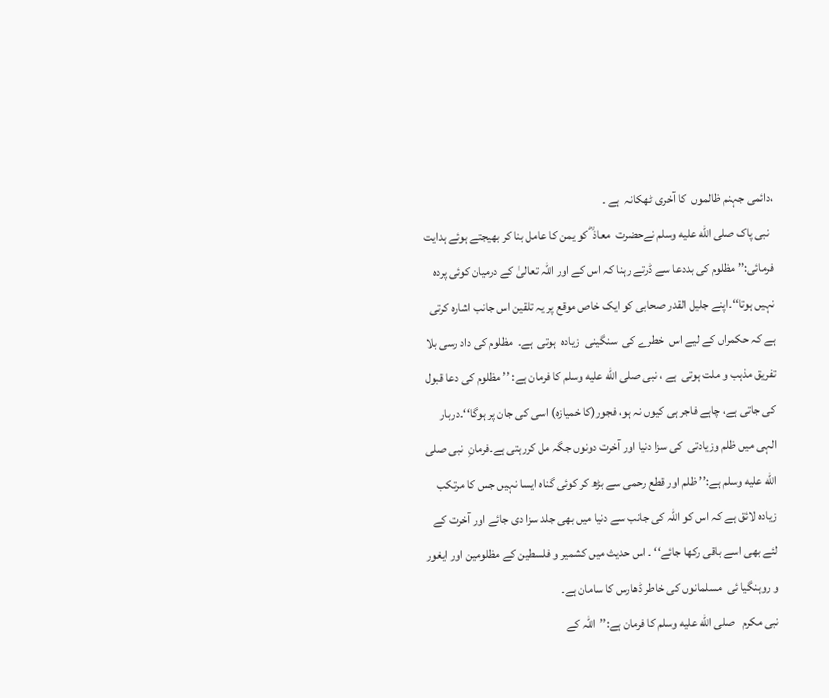،دائمی جہنم ظالموں  کا آخری ٹھکانہ  ہے ۔
  نبی پاک صلى الله عليه وسلم نےحضرت  معاذ ؓ کو یمن کا عامل بنا کر بھیجتے ہوئے ہدایت فرمائی:’’ مظلوم کی بددعا سے ڈرتے رہنا کہ اس کے اور اللہ تعالیٰ کے درمیان کوئی پردہ نہیں ہوتا‘‘۔اپنے جلیل القدر صحابی کو ایک خاص موقع پر یہ تلقین اس جانب اشارہ کرتی ہے کہ حکمراں کے لیے اس  خطرے کی  سنگینی  زیادہ  ہوتی  ہے۔  مظلوم کی داد رسی بلا تفریق مذہب و ملت ہوتی  ہے ، نبی صلى الله عليه وسلم کا فرمان ہے: ’’ مظلوم کی دعا قبول کی جاتی ہے، چاہے فاجر ہی کیوں نہ ہو، فجور(کا خمیازہ) اسی کی جان پر ہوگا‘‘۔دربار الہی میں ظلم وزیادتی  کی سزا دنیا اور آخرت دونوں جگہ مل کررہتی ہے۔فرمانِ  نبی صلى الله عليه وسلم ہے:’’ ظلم اور قطع رحمی سے بڑھ کر کوئی گناہ ایسا نہیں جس کا مرتکب زیادہ لائق ہے کہ اس کو اللہ کی جانب سے دنیا میں بھی جلد سزا دی جائے اور آخرت کے لئے بھی اسے باقی رکھا جائے‘‘ ۔ اس حدیث میں کشمیر و فلسطین کے مظلومین اور ایغور و روہنگیا ئی  مسلمانوں کی خاطر ڈھارس کا سامان ہے۔
نبی مکرم   صلى الله عليه وسلم کا فرمان ہے:’’اللہ کے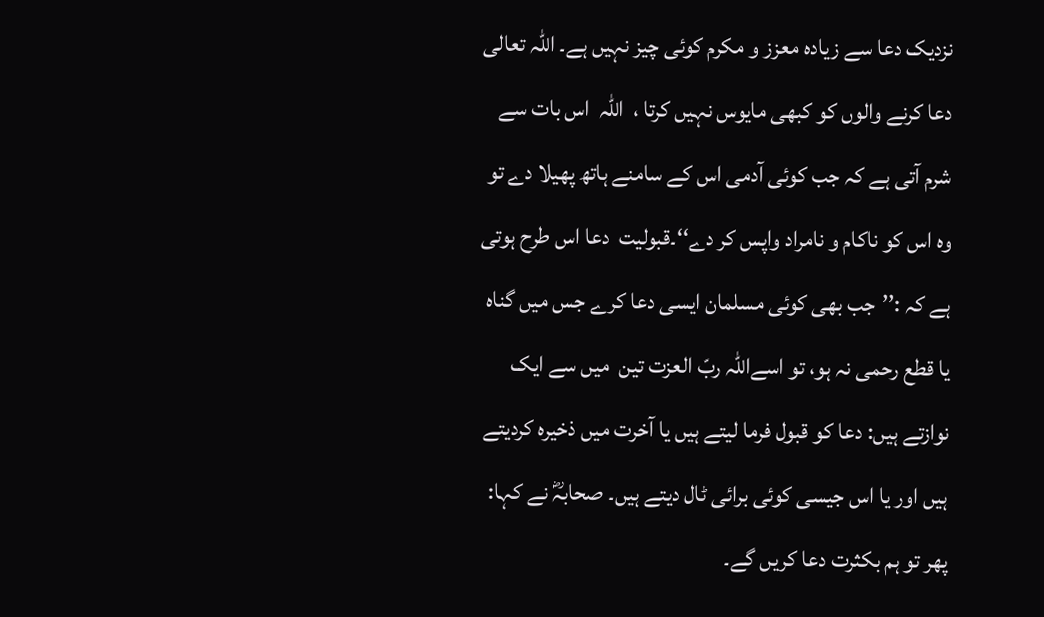نزدیک دعا سے زیادہ معزز و مکرم کوئی چیز نہیں ہے۔ اللہ تعالی دعا کرنے والوں کو کبھی مایوس نہیں کرتا ،  اللہ  اس بات سے شرم آتی ہے کہ جب کوئی آدمی اس کے سامنے ہاتھ پھیلا دے تو وہ اس کو ناکام و نامراد واپس کر دے‘‘۔قبولیت  دعا اس طرح ہوتی ہے کہ :’’جب بھی کوئی مسلمان ایسی دعا کرے جس میں گناہ یا قطع رحمی نہ ہو، تو اسےاللہ ربّ العزت تین  میں سے ایک نوازتے ہیں: دعا کو قبول فرما لیتے ہیں یا آخرت میں ذخیرہ کردیتے ہیں اور یا اس جیسی کوئی برائی ٹال دیتے ہیں۔ صحابہؓ نے کہا: پھر تو ہم بکثرت دعا کریں گے۔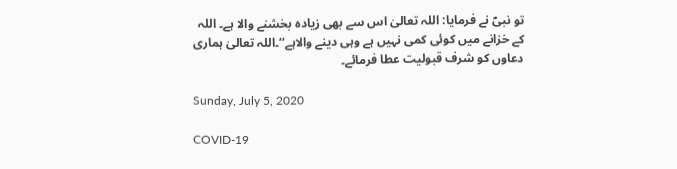تو نبیؐ نے فرمایا: اللہ تعالیٰ اس سے بھی زیادہ بخشنے والا ہے۔ اللہ کے خزانے میں کوئی کمی نہیں ہے وہی دینے والاہے‘‘۔اللہ تعالیٰ ہماری دعاوں کو شرف قبولیت عطا فرمائے۔

Sunday, July 5, 2020

COVID-19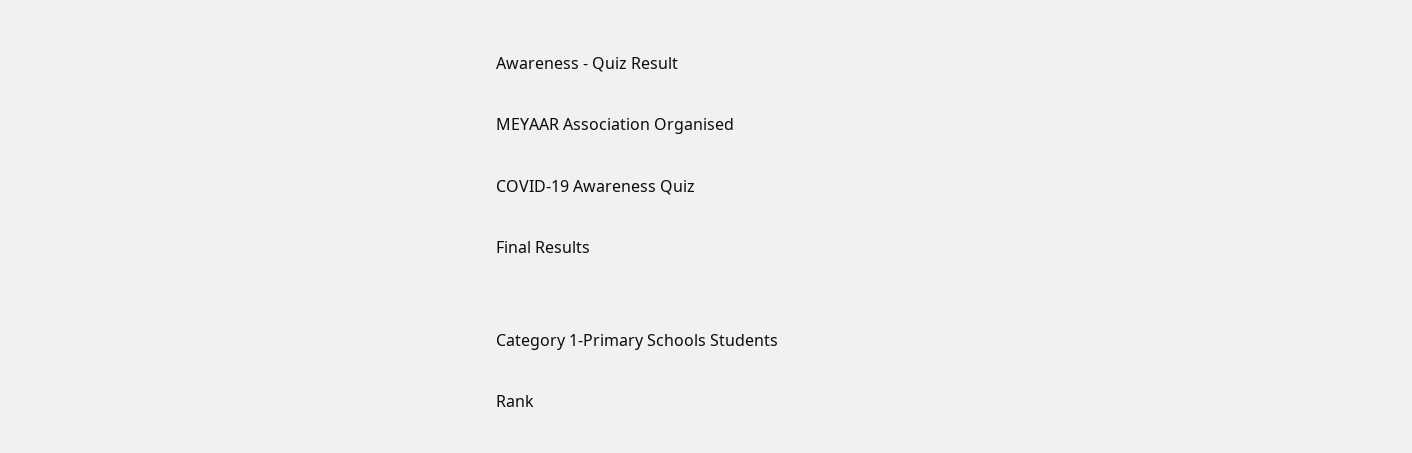Awareness - Quiz Result

MEYAAR Association Organised

COVID-19 Awareness Quiz

Final Results


Category 1-Primary Schools Students

Rank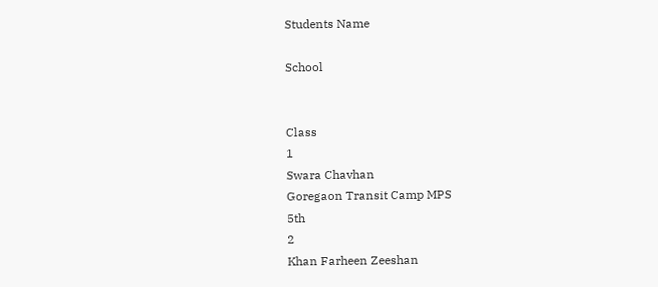Students Name

School


Class
1
Swara Chavhan
Goregaon Transit Camp MPS
5th
2
Khan Farheen Zeeshan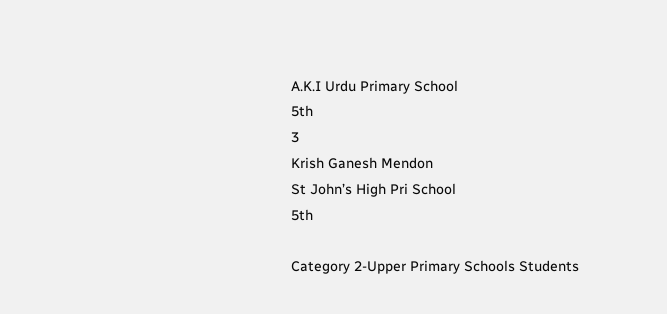A.K.I Urdu Primary School
5th
3
Krish Ganesh Mendon
St John’s High Pri School
5th

Category 2-Upper Primary Schools Students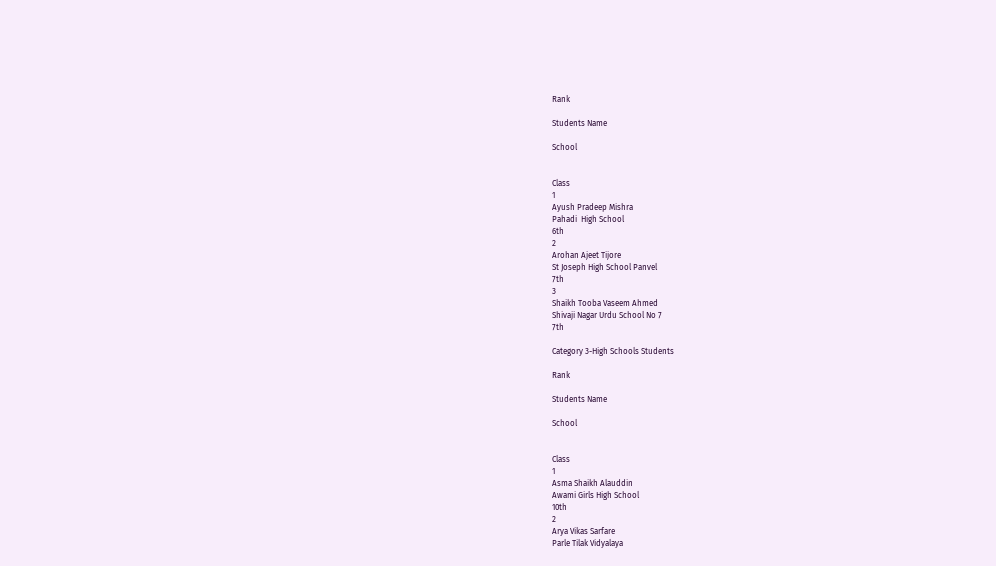Rank

Students Name

School


Class
1
Ayush Pradeep Mishra
Pahadi  High School
6th
2
Arohan Ajeet Tijore
St Joseph High School Panvel
7th
3
Shaikh Tooba Vaseem Ahmed
Shivaji Nagar Urdu School No 7
7th

Category 3-High Schools Students

Rank

Students Name

School


Class
1
Asma Shaikh Alauddin
Awami Girls High School
10th
2
Arya Vikas Sarfare
Parle Tilak Vidyalaya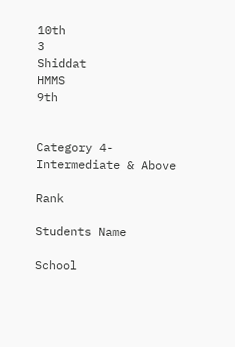10th
3
Shiddat
HMMS
9th


Category 4-Intermediate & Above

Rank

Students Name

School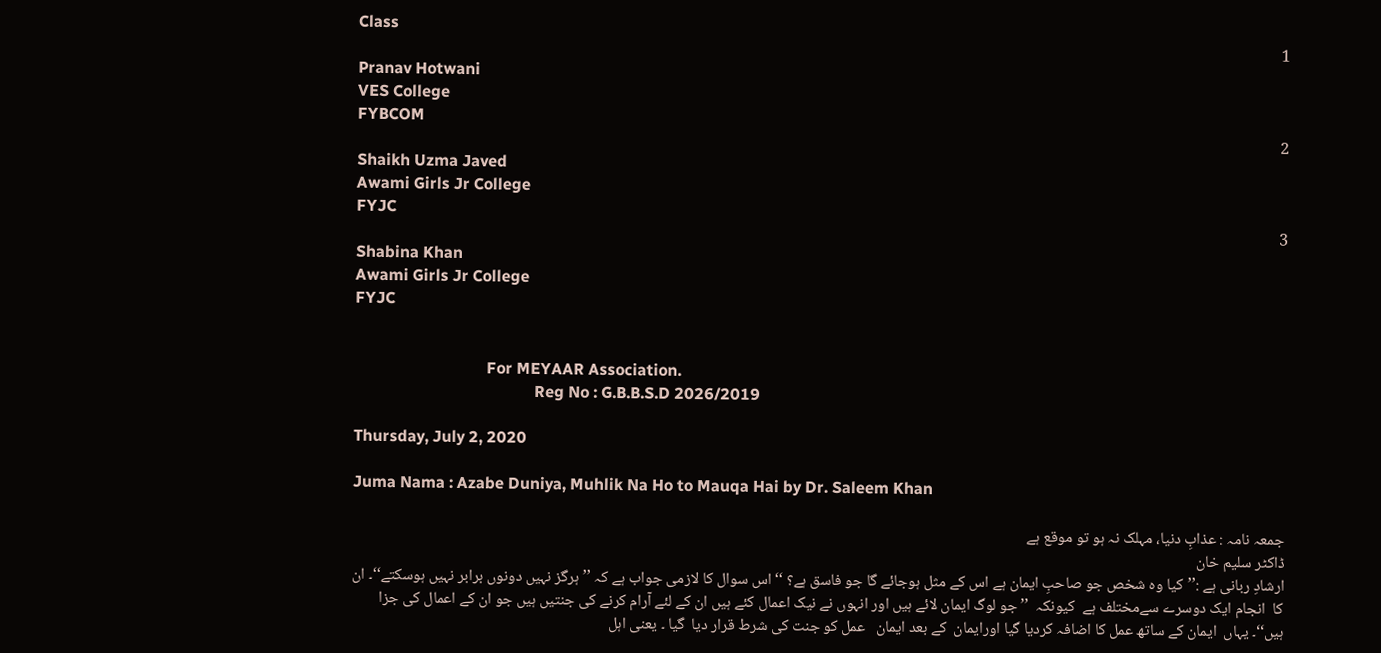Class
1
Pranav Hotwani
VES College
FYBCOM
2
Shaikh Uzma Javed
Awami Girls Jr College
FYJC
3
Shabina Khan
Awami Girls Jr College
FYJC


                                 For MEYAAR Association.
                                             Reg No : G.B.B.S.D 2026/2019

Thursday, July 2, 2020

Juma Nama : Azabe Duniya, Muhlik Na Ho to Mauqa Hai by Dr. Saleem Khan

جمعہ نامہ : عذابِ دنیا، مہلک نہ ہو تو موقع ہے
ڈاکٹر سلیم خان
ارشادِ ربانی ہے :’’کیا وہ شخص جو صاحبِ ایمان ہے اس کے مثل ہوجائے گا جو فاسق ہے؟ ‘‘ اس سوال کا لازمی جواب ہے کہ ’’ ہرگز نہیں دونوں برابر نہیں ہوسکتے‘‘۔ ان کا  انجام ایک دوسرے سےمختلف ہے  کیونکہ  ’’ جو لوگ ایمان لائے ہیں اور انہوں نے نیک اعمال کئے ہیں ان کے لئے آرام کرنے کی جنتیں ہیں جو ان کے اعمال کی جزا ہیں‘‘۔ یہاں  ایمان کے ساتھ عمل کا اضافہ کردیا گیا اورایمان  کے بعد ایمان   عمل کو جنت کی شرط قرار دیا  گیا ۔ یعنی اہل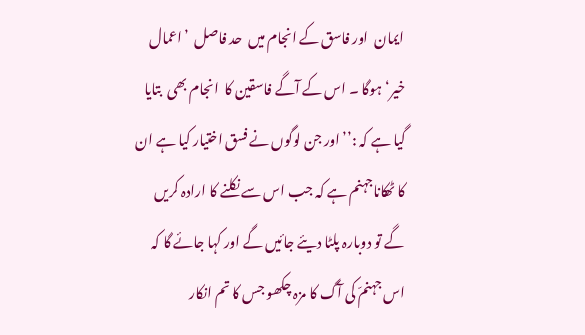ایمان  اور فاسق کے انجام میں  حد فاصل  ’اعمال  خیر‘ہوگا ۔ اس کے آگے فاسقین کا  انجام بھی  بتایا گیا ہے کہ :’’ اور جن لوگوں نے فسق اختیار کیا ہے ان کا ٹھکاناجہنم ہے کہ جب اس سے نکلنے کا ارادہ کریں گے تو دوبارہ پلٹا دیئے جائیں گے اور کہا جائے گا کہ اس جہنمّ کی آگ کا مزہ چکھو جس کا تم انکار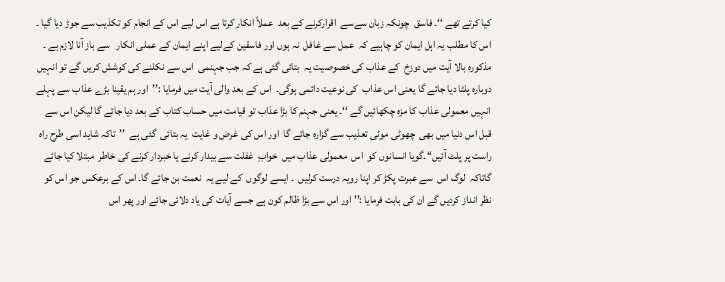کیا کرتے تھے ‘‘۔ فاسق  چونکہ زبان سےسے  اقرارکرنے کے بعد  عملاً انکار کرتا ہے اس لیے اس کے انجام کو تکذیب سے جوڑ دیا گیا ۔ اس کا مطلب یہ اہل ایمان کو چاہیے کہ  عمل سے غافل  نہ ہوں اور فاسقین کےلیے اپنے ایمان کے عملی انکار   سے باز آنا لازم ہے ۔
مذکورہ بالا آیت میں دوزخ  کے عذاب کی خصوصیت یہ  بتائی گئی ہے کہ جب جہنمی  اس سے نکلنے کی کوشش کریں گے تو انہیں دوبارہ پلٹا دیا جائے گا یعنی اس عذاب  کی نوعیت دائمی ہوگی۔  اس کے بعد والی آیت میں فرمایا :’’اور ہم یقینا بڑے عذاب سے پہلے انہیں معمولی عذاب کا مزہ چکھائیں گے ‘‘۔ یعنی جہنم کا بڑا عذاب تو قیامت میں حساب کتاب کے بعد دیا جائے گا لیکن اس سے قبل اس دنیا میں بھی  چھوٹی موٹی تعذیب سے گزارہ جائے گا  اور اس کی غرض و غایت  یہ بتائی  گئی ہے  ’’تاکہ شاید اسی طرح راہ راست پر پلٹ آئیں‘‘۔گویا انسانوں کو  اس  معمولی عذاب میں  خوابِ  غفلت سے بیدار کرنے یا خبردار کرنے کی خاطر  مبتلا کیا جائے  گاتاکہ  لوگ اس  سے عبرت پکڑ کر اپنا رویہ درست کرلیں  ۔ ایسے لوگوں  کے لیے یہ  نعمت بن جائے گا۔ اس کے برعکس جو اس کو نظر انداز کردیں گے ان کی بابت فرمایا :’’ اور اس سے بڑا ظالم کون ہے جسے آیات کی یاد دلائی جائے اور پھر اس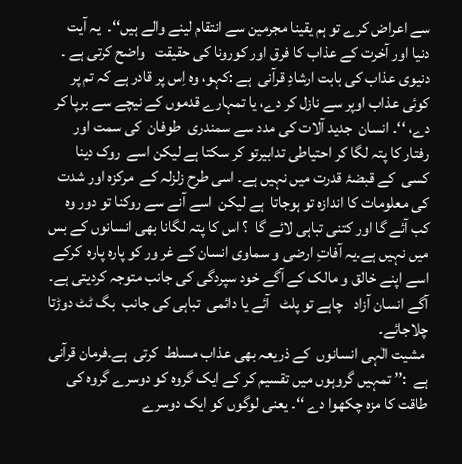سے اعراض کرے تو ہم یقینا مجرمین سے انتقام لینے والے ہیں‘‘۔  یہ آیت دنیا اور آخرت کے عذاب کا فرق اور کورونا کی حقیقت   واضح کرتی ہے ۔
دنیوی عذاب کی بابت ارشادِ قرآنی  ہے :کہو، وہ اِس پر قادر ہے کہ تم پر کوئی عذاب اوپر سے نازل کر دے، یا تمہارے قدموں کے نیچے سے برپا کر دے، ‘‘۔ انسان  جدید آلات کی مدد سے سمندری  طوفان  کی سمت اور رفتار کا پتہ لگا کر احتیاطی تدابیرتو کر سکتا ہے لیکن اسے  روک دینا  کسی  کے قبضۂ قدرت میں نہیں ہے۔ اسی طرح زلزلہ کے  مرکزہ اور شدت  کی معلومات کا اندازہ تو ہوجاتا  ہے لیکن  اسے آنے سے روکنا تو دور وہ کب آئے گا اور کتنی تباہی لائے گا  ؟ اس کا پتہ لگانا بھی انسانوں کے بس میں نہیں ہے۔یہ آفاتِ ارضی و سماوی انسان کے غر ور کو پارہ پارہ  کرکے اسے اپنے خالق و مالک کے آگے خود سپردگی کی جانب متوجہ کردیتی ہے۔  آگے انسان آزاد   چاہے تو پلٹ   آئے یا دائمی  تباہی کی جانب  بگ ٹٹ دوڑتا چلاجائے۔
 مشیت الٰہی انسانوں  کے ذریعہ بھی عذاب مسلط  کرتی  ہے۔فرمان قرآنی ہے  :’’ تمہیں گروہوں میں تقسیم کر کے ایک گروہ کو دوسرے گروہ کی طاقت کا مزہ چکھوا دے ‘‘۔ یعنی لوگوں کو ایک دوسرے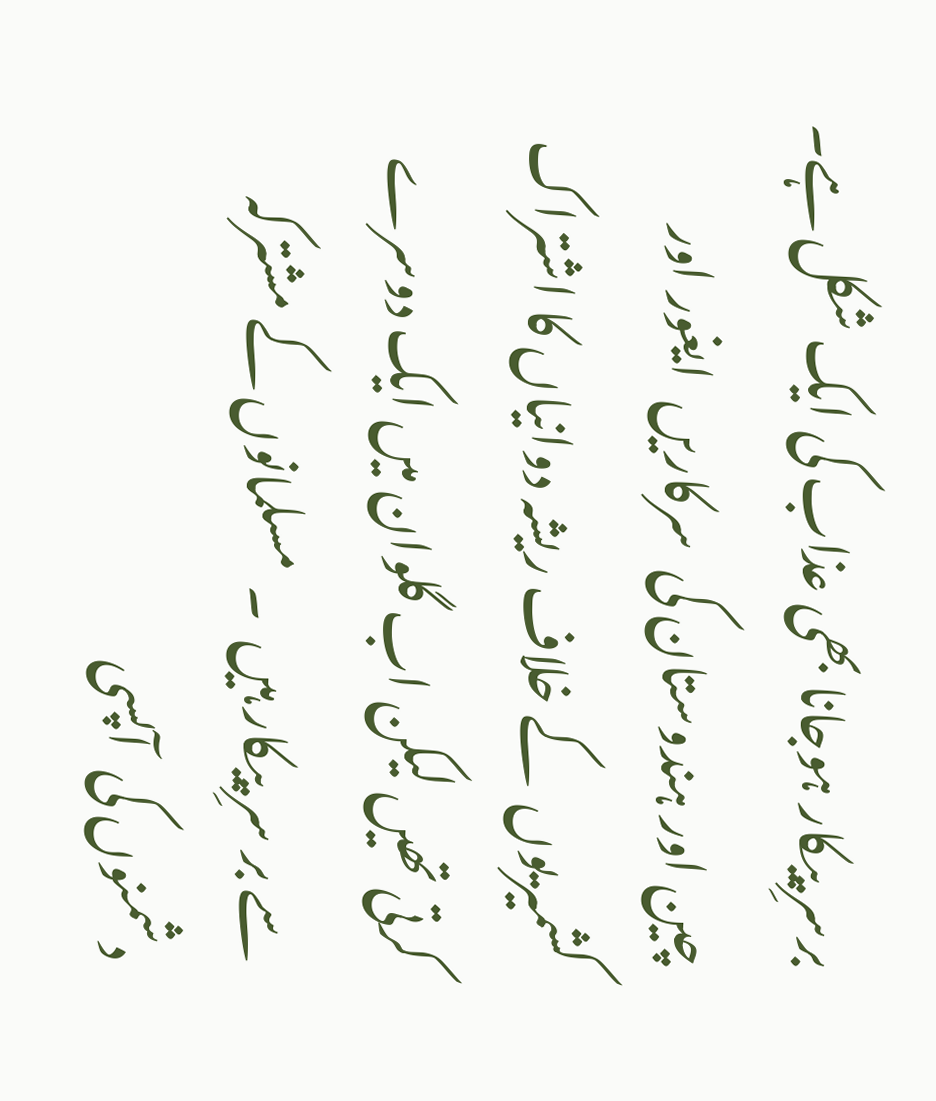برسرِ پیکار ہوجانا بھی عذاب کی ایک شکل ہے۔ چین اور ہندوستان کی  سرکاریں  ایغور اور کشمیریوں  کے خلاف ریشہ دوانیاں کا اشتراک   کرتی تھیں لیکن اب گلوان میں ایک دوسرے سے بر سرِ پیکار ہیں  ۔  مسلمانوں کے مشترکہ دشمنوں کی  آپسی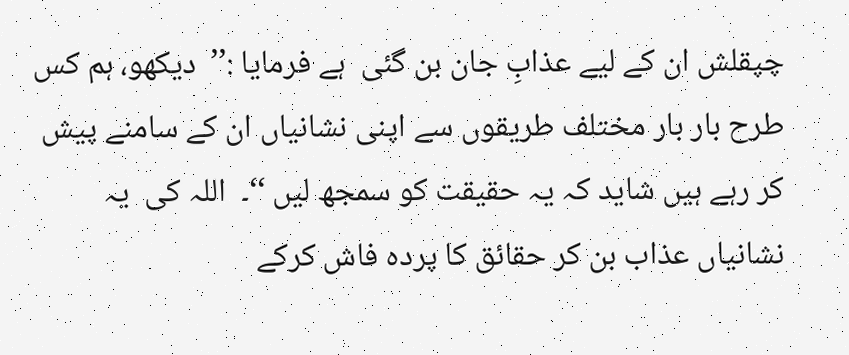چپقلش ان کے لیے عذابِ جان بن گئی  ہے فرمایا :’’  دیکھو، ہم کس طرح بار بار مختلف طریقوں سے اپنی نشانیاں ان کے سامنے پیش کر رہے ہیں شاید کہ یہ حقیقت کو سمجھ لیں ‘‘۔  اللہ کی  یہ نشانیاں عذاب بن کر حقائق کا پردہ فاش کرکے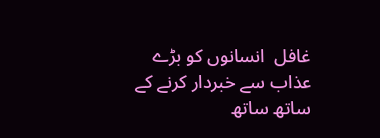غافل  انسانوں کو بڑے عذاب سے خبردار کرنے کے ساتھ ساتھ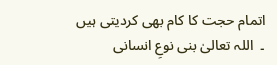اتمام حجت کا کام بھی کردیتی ہیں ۔  اللہ تعالیٰ بنی نوعِ انسانی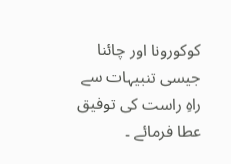کوکورونا اور چائنا جیسی تنبیہات سے راہِ راست کی توفیق عطا فرمائے ۔